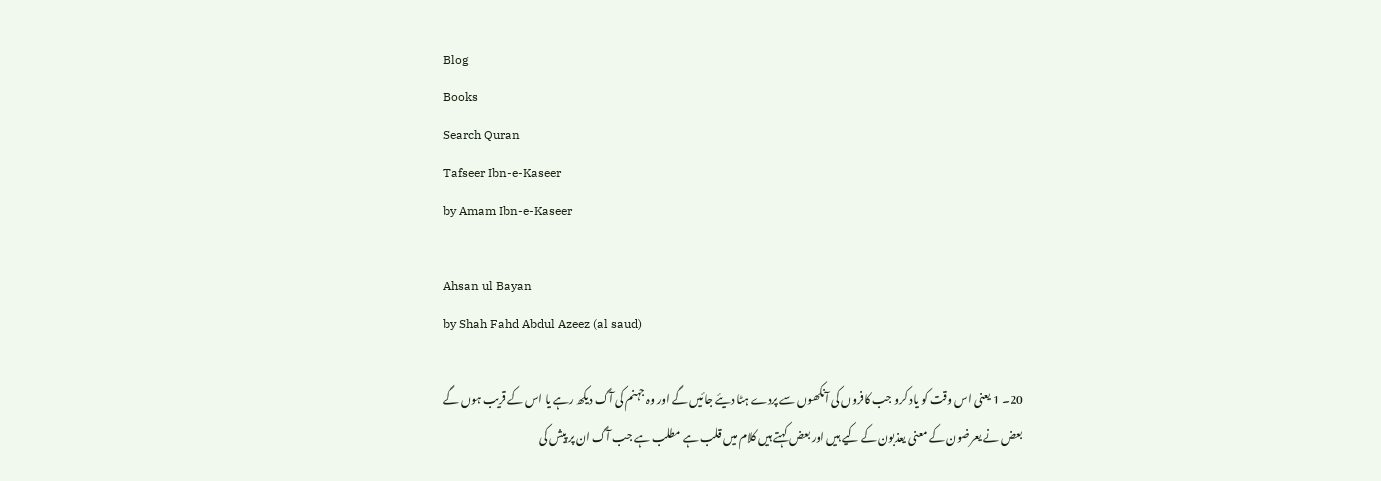Blog
Books
Search Quran
Tafseer Ibn-e-Kaseer
by Amam Ibn-e-Kaseer

Ahsan ul Bayan
by Shah Fahd Abdul Azeez (al saud)

20۔ 1 یعنی اس وقت کو یاد کرو جب کافروں کی آنکھوں سے پردے ہٹا دیئے جائیں گے اور وہ جہنم کی آگ دیکھ رہے یا اس کے قریب ہوں گے بعض نے یعرضون کے معنی یعذبون کے کیے ہیں اور بعض کہتے ہیں کلام میں قلب ہے مطلب ہے جب آگ ان پر پیش کی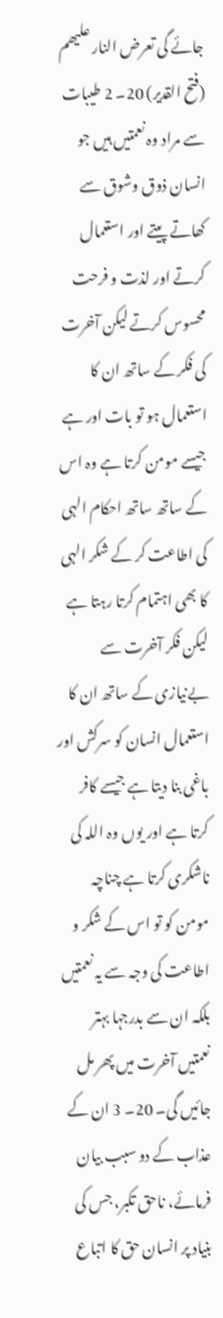جائے گی تعرض النار علیھم (فتح القدیر) 20۔ 2 طیبات سے مراد وہ نعمتیں ہیں جو انسان ذوق وشوق سے کھاتے پیتے اور استعمال کرتے اور لذت و فرحت محسوس کرتے لیکن آخرت کی فکر کے ساتھ ان کا استعمال ہو تو بات اور ہے جیسے مومن کرتا ہے وہ اس کے ساتھ ساتھ احکام الہی کی اطاعت کر کے شکر الہی کا بھی اہتمام کرتا رہتا ہے لیکن فکر آخرت سے بےنیازی کے ساتھ ان کا استعمال انسان کو سرکش اور باغی بنا دیتا ہے جیسے کافر کرتا ہے اور یوں وہ اللہ کی ناشکری کرتا ہے چناچہ مومن کو تو اس کے شکر و اطاعت کی وجہ سے یہ نعمتیں بلکہ ان سے بدرجہا بہتر نعمتیں آخرت میں پھر مل جائیں گی۔ 20۔ 3 ان کے عذاب کے دو سبب بیان فرمائے، ناحق تکبر، جس کی بنیاد پر انسان حق کا اتباع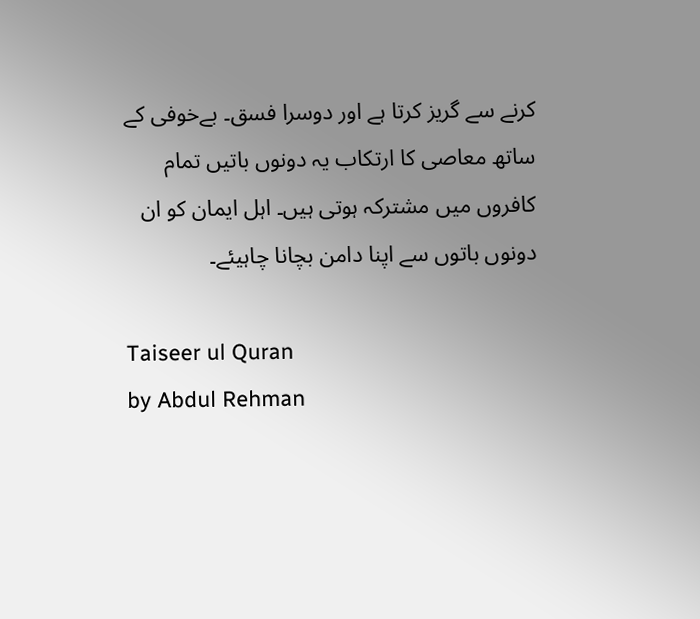کرنے سے گریز کرتا ہے اور دوسرا فسق۔ بےخوفی کے ساتھ معاصی کا ارتکاب یہ دونوں باتیں تمام کافروں میں مشترکہ ہوتی ہیں۔ اہل ایمان کو ان دونوں باتوں سے اپنا دامن بچانا چاہیئے۔

Taiseer ul Quran
by Abdul Rehman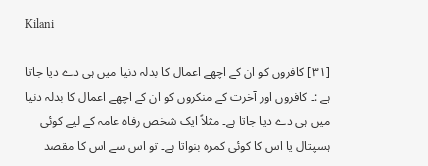Kilani

[٣١] کافروں کو ان کے اچھے اعمال کا بدلہ دنیا میں ہی دے دیا جاتا ہے :۔ کافروں اور آخرت کے منکروں کو ان کے اچھے اعمال کا بدلہ دنیا میں ہی دے دیا جاتا ہے۔ مثلاً ایک شخص رفاہ عامہ کے لیے کوئی ہسپتال یا اس کا کوئی کمرہ بنواتا ہے۔ تو اس سے اس کا مقصد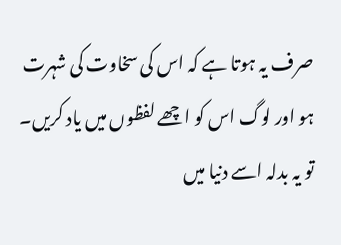صرف یہ ہوتا ہے کہ اس کی سخاوت کی شہرت ہو اور لوگ اس کو اچھے لفظوں میں یاد کریں۔ تو یہ بدلہ اسے دنیا میں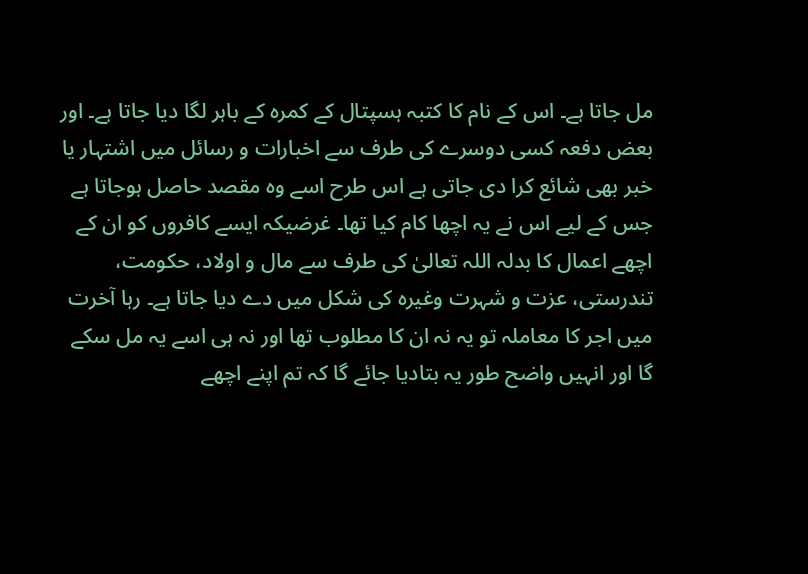مل جاتا ہے۔ اس کے نام کا کتبہ ہسپتال کے کمرہ کے باہر لگا دیا جاتا ہے۔ اور بعض دفعہ کسی دوسرے کی طرف سے اخبارات و رسائل میں اشتہار یا خبر بھی شائع کرا دی جاتی ہے اس طرح اسے وہ مقصد حاصل ہوجاتا ہے جس کے لیے اس نے یہ اچھا کام کیا تھا۔ غرضیکہ ایسے کافروں کو ان کے اچھے اعمال کا بدلہ اللہ تعالیٰ کی طرف سے مال و اولاد، حکومت، تندرستی، عزت و شہرت وغیرہ کی شکل میں دے دیا جاتا ہے۔ رہا آخرت میں اجر کا معاملہ تو یہ نہ ان کا مطلوب تھا اور نہ ہی اسے یہ مل سکے گا اور انہیں واضح طور یہ بتادیا جائے گا کہ تم اپنے اچھے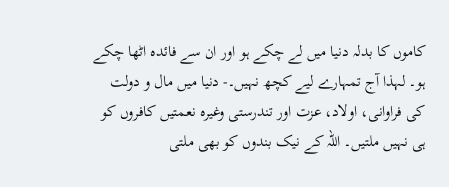کاموں کا بدلہ دنیا میں لے چکے ہو اور ان سے فائدہ اٹھا چکے ہو۔ لہذا آج تمہارے لیے کچھ نہیں۔- دنیا میں مال و دولت کی فراوانی، اولاد، عزت اور تندرستی وغیرہ نعمتیں کافروں کو ہی نہیں ملتیں۔ اللہ کے نیک بندوں کو بھی ملتی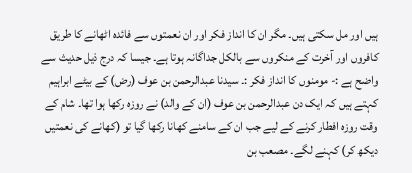ہیں اور مل سکتی ہیں۔ مگر ان کا انداز فکر اور ان نعمتوں سے فائدہ اٹھانے کا طریق کافروں اور آخرت کے منکروں سے بالکل جداگانہ ہوتا ہے۔ جیسا کہ درج ذیل حدیث سے واضح ہے :- مومنوں کا انداز فکر :۔ سیدنا عبدالرحمن بن عوف (رض) کے بیٹے ابراہیم کہتے ہیں کہ ایک دن عبدالرحمن بن عوف (ان کے والد) نے روزہ رکھا ہوا تھا۔ شام کے وقت روزہ افطار کرنے کے لیے جب ان کے سامنے کھانا رکھا گیا تو (کھانے کی نعمتیں دیکھ کر) کہنے لگے۔ مصعب بن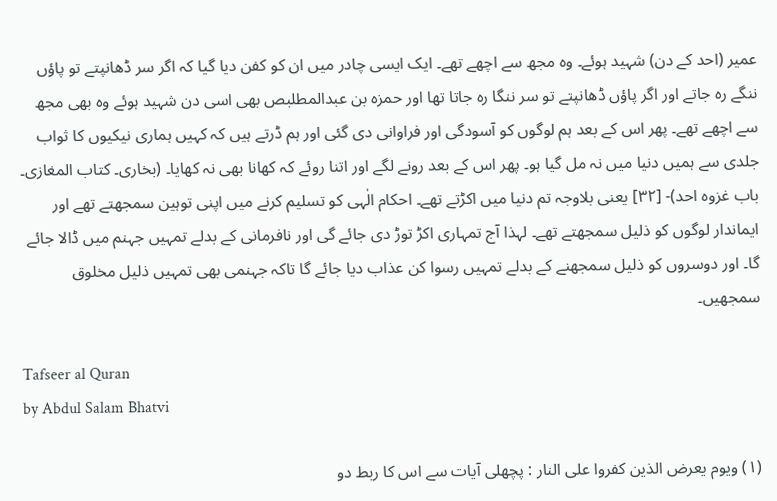عمیر (احد کے دن) شہید ہوئے۔ وہ مجھ سے اچھے تھے۔ ایک ایسی چادر میں ان کو کفن دیا گیا کہ اگر سر ڈھانپتے تو پاؤں ننگے رہ جاتے اور اگر پاؤں ڈھانپتے تو سر ننگا رہ جاتا تھا اور حمزہ بن عبدالمطلبص بھی اسی دن شہید ہوئے وہ بھی مجھ سے اچھے تھے۔ پھر اس کے بعد ہم لوگوں کو آسودگی اور فراوانی دی گئی اور ہم ڈرتے ہیں کہ کہیں ہماری نیکیوں کا ثواب جلدی سے ہمیں دنیا میں نہ مل گیا ہو۔ پھر اس کے بعد رونے لگے اور اتنا روئے کہ کھانا بھی نہ کھایا۔ (بخاری۔ کتاب المغازی۔ باب غزوہ احد)- [٣٢] یعنی بلاوجہ تم دنیا میں اکڑتے تھے۔ احکام الٰہی کو تسلیم کرنے میں اپنی توہین سمجھتے تھے اور ایماندار لوگوں کو ذلیل سمجھتے تھے۔ لہذا آج تمہاری اکڑ توڑ دی جائے گی اور نافرمانی کے بدلے تمہیں جہنم میں ڈالا جائے گا۔ اور دوسروں کو ذلیل سمجھنے کے بدلے تمہیں رسوا کن عذاب دیا جائے گا تاکہ جہنمی بھی تمہیں ذلیل مخلوق سمجھیں۔

Tafseer al Quran
by Abdul Salam Bhatvi

(١) ویوم یعرض الذین کفروا علی النار : پچھلی آیات سے اس کا ربط دو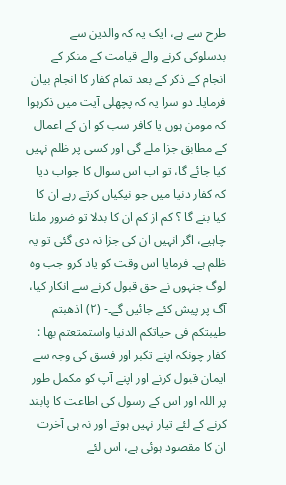طرح سے ہے، ایک یہ کہ والدین سے بدسلوکی کرنے والے قیامت کے منکر کے انجام کے ذکر کے بعد تمام کفار کا انجام بیان فرمایا۔ دو سرا یہ کہ پچھلی آیت میں ذکرہوا کہ مومن ہوں یا کافر سب کو ان کے اعمال کے مطابق جزا ملے گی اور کسی پر ظلم نہیں کیا جائے گا، تو اب اس سوال کا جواب دیا کہ کفار دنیا میں جو نیکیاں کرتے رہے ان کا کیا بنے گا ؟ کم از کم ان کا بدلا تو ضرور ملنا چاہیے، اگر انہیں ان کی جزا نہ دی گئی تو یہ ظلم ہے۔ فرمایا اس وقت کو یاد کرو جب وہ لوگ جنہوں نے حق قبول کرنے سے انکار کیا، آگ پر پیش کئے جائیں گے۔- (٢) اذھبتم طیبتکم فی حیاتکم الدنیا واستمتعتم بھا : کفار چونکہ اپنے تکبر اور فسق کی وجہ سے ایمان قبول کرنے اور اپنے آپ کو مکمل طور پر اللہ اور اس کے رسول کی اطاعت کا پابند کرنے کے لئے تیار نہیں ہوتے اور نہ ہی آخرت ان کا مقصود ہوئی ہے، اس لئے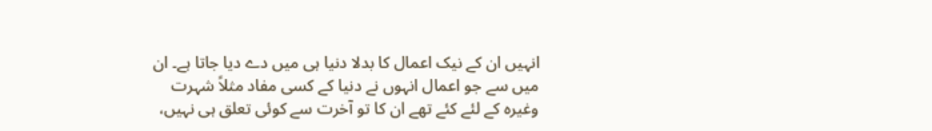انہیں ان کے نیک اعمال کا بدلا دنیا ہی میں دے دیا جاتا ہے۔ ان میں سے جو اعمال انہوں نے دنیا کے کسی مفاد مثلاً شہرت وغیرہ کے لئے کئے تھے ان کا تو آخرت سے کوئی تعلق ہی نہیں،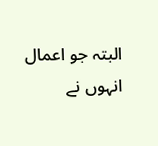البتہ جو اعمال انہوں نے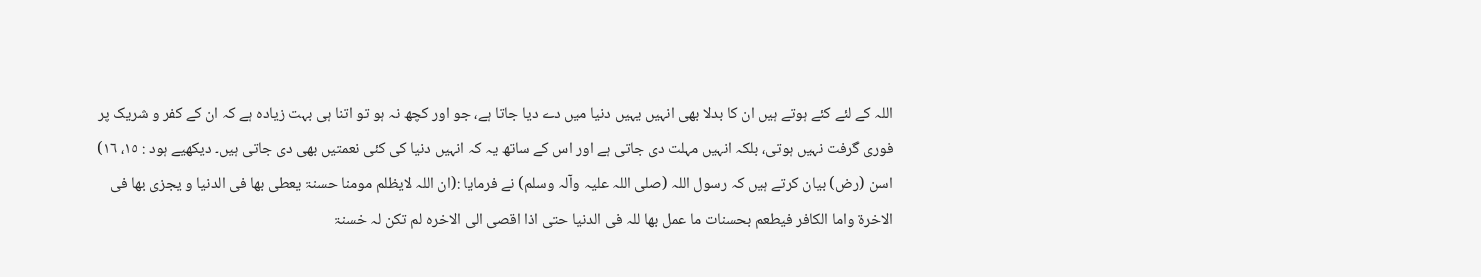اللہ کے لئے کئے ہوتے ہیں ان کا بدلا بھی انہیں یہیں دنیا میں دے دیا جاتا ہے، جو اور کچھ نہ ہو تو اتنا ہی بہت زیادہ ہے کہ ان کے کفر و شریک پر فوری گرفت نہیں ہوتی، بلکہ انہیں مہلت دی جاتی ہے اور اس کے ساتھ یہ کہ انہیں دنیا کی کئی نعمتیں بھی دی جاتی ہیں۔ دیکھیے ہود : ١٥، ١٦) اسن (رض) بیان کرتے ہیں کہ رسول اللہ (صلی اللہ علیہ وآلہ وسلم) نے فرمایا :(ان اللہ لایظلم مومنا حسنۃ یعطی بھا فی الدنیا و یجزی بھا فی الاخرۃ واما الکافر فیطعم بحسنات ما عمل بھا للہ فی الدنیا حتی اذا اقصی الی الاخرہ لم تکن لہ خسنۃ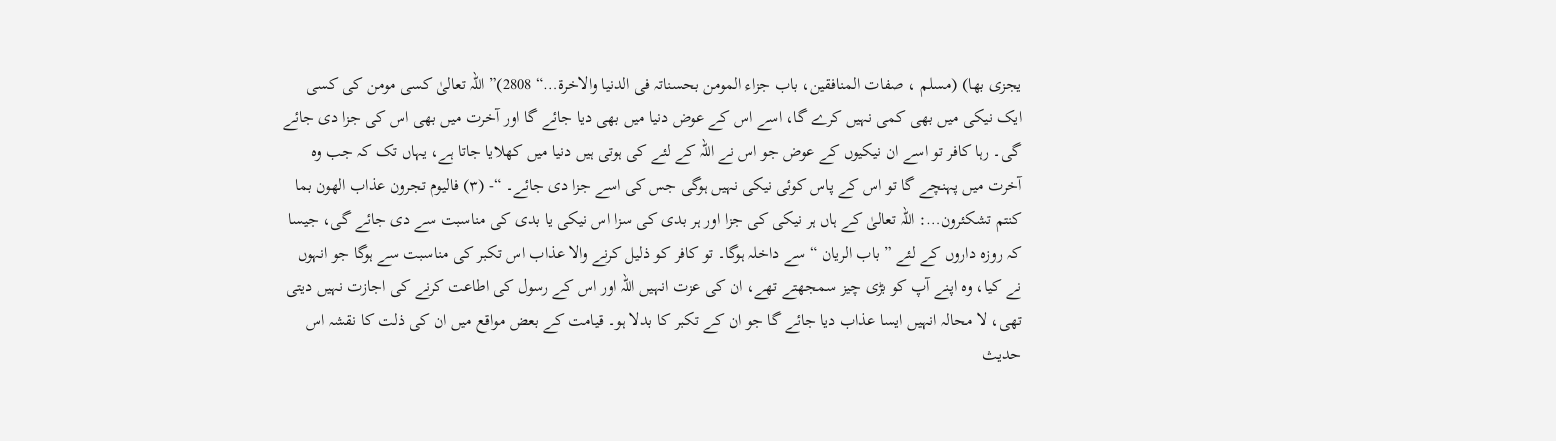یجزی بھا) (مسلم ، صفات المنافقین، باب جزاء المومن بحسناتہ فی الدنیا والاخرۃ…“ 2808)” اللہ تعالیٰ کسی مومن کی کسی ایک نیکی میں بھی کمی نہیں کرے گا، اسے اس کے عوض دنیا میں بھی دیا جائے گا اور آخرت میں بھی اس کی جزا دی جائے گی۔ رہا کافر تو اسے ان نیکیوں کے عوض جو اس نے اللہ کے لئے کی ہوتی ہیں دنیا میں کھلایا جاتا ہے، یہاں تک کہ جب وہ آخرت میں پہنچے گا تو اس کے پاس کوئی نیکی نہیں ہوگی جس کی اسے جزا دی جائے۔ “- (٣) فالیوم تجرون عذاب الھون بما کنتم تشکئرون…: اللہ تعالیٰ کے ہاں ہر نیکی کی جزا اور ہر بدی کی سزا اس نیکی یا بدی کی مناسبت سے دی جائے گی، جیسا کہ روزہ داروں کے لئے ” باب الریان “ سے داخلہ ہوگا۔ تو کافر کو ذلیل کرنے والا عذاب اس تکبر کی مناسبت سے ہوگا جو انہوں نے کیا، وہ اپنے آپ کو بڑی چیز سمجھتے تھے، ان کی عزت انہیں اللہ اور اس کے رسول کی اطاعت کرنے کی اجازت نہیں دیتی تھی، لا محالہ انہیں ایسا عذاب دیا جائے گا جو ان کے تکبر کا بدلا ہو۔ قیامت کے بعض مواقع میں ان کی ذلت کا نقشہ اس حدیث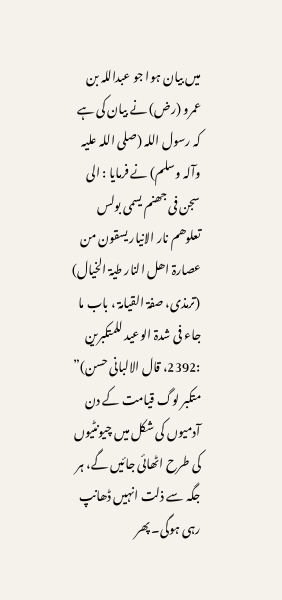میں بیان ہوا جو عبداللہ بن عمرو (رض) نے بیان کی ہے کہ رسول اللہ (صلی اللہ علیہ وآلہ وسلم) نے فرمایا : الی سجن فی جھنم یسمی بولس تعلوھم نار الانیار یسقون من عصارۃ اھل النار طیۃ الخیال) (ترمذی، صفۃ القیامۃ ، باب ما جاء فی شدۃ الوعید للمتکبرین :2392، قال الالبانی حسن)” متکبر لوگ قیامت کے دن آدمیوں کی شکل میں چیونٹیوں کی طرح اٹھائی جائیں گے، ہر جگہ سے ذلت انہیں ڈھانپ رہی ہوگی۔ پھر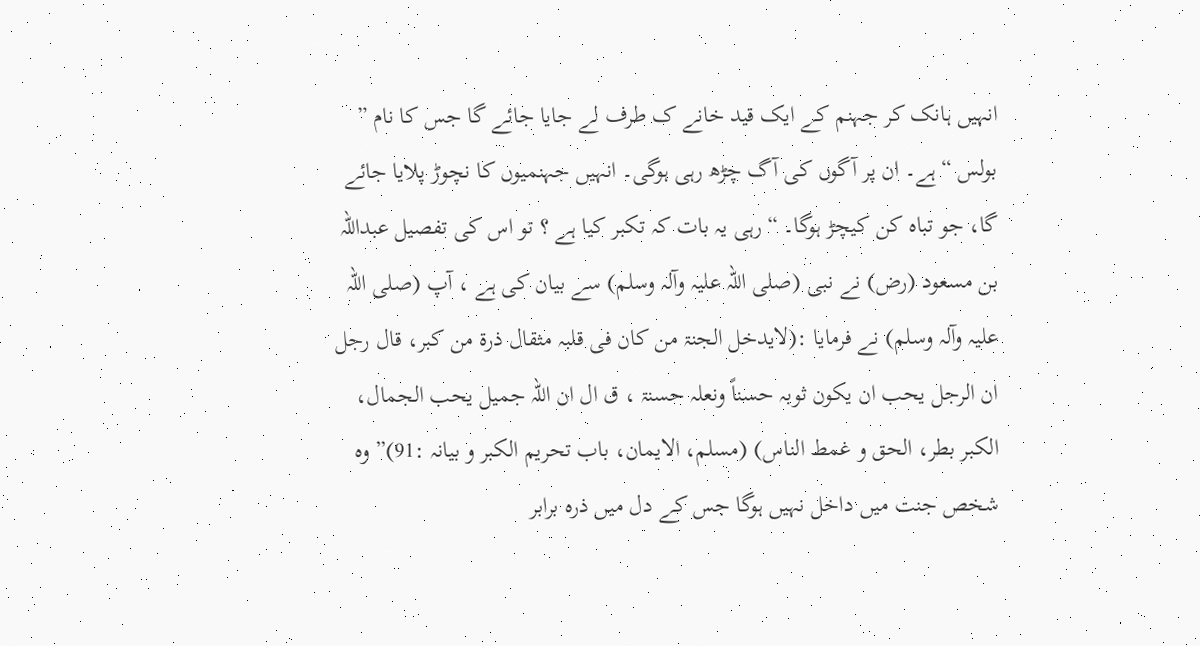انہیں ہانک کر جہنم کے ایک قید خانے ک طرف لے جایا جائے گا جس کا نام ” بولس “ ہے۔ ان پر آگوں کی آگ چڑھ رہی ہوگی۔ انہیں جہنمیوں کا نچوڑ پلایا جائے گا، جو تباہ کن کیچڑ ہوگا۔ “ رہی یہ بات کہ تکبر کیا ہے ؟ تو اس کی تفصیل عبداللہ بن مسعود (رض) نے نبی (صلی اللہ علیہ وآلہ وسلم) سے بیان کی ہے ، آپ (صلی اللہ علیہ وآلہ وسلم) نے فرمایا :(لایدخل الجنۃ من کان فی قلبہ مثقال ذرۃ من کبر، قال رجل ان الرجل یحب ان یکون ثوبہ حسناً ونعلہ حسنۃ ، ق ال ان اللہ جمیل یحب الجمال، الکبر بطر، الحق و غمط الناس) (مسلم، الایمان، باب تحریم الکبر و بیانہ :91)” وہ شخص جنت میں داخل نہیں ہوگا جس کے دل میں ذرہ برابر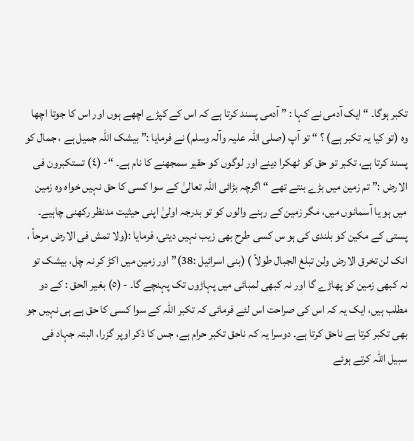تکبر ہوگا۔ “ ایک آدمی نے کہا : ” آدمی پسند کرتا ہے کہ اس کے کپڑے اچھے ہوں اور اس کا جوتا اچھا وہ (تو کیا یہ تکبر ہے) ؟ “ تو آپ (صلی اللہ علیہ وآلہ وسلم) نے فرمایا :” بیشک اللہ جمیل ہے ، جمال کو پسند کرتا ہے، تکبر تو حق کو ٹھکرا دینے اور لوگوں کو حقیر سمجھنے کا نام ہے۔ “- (٤) تستکبرون فی الارض :” تم زمین میں بڑے بنتے تھے “ اگرچہ بڑائی اللہ تعالیٰ کے سوا کسی کا حق نہیں خواہ وہ زمین میں ہو یا آسمانوں میں، مگر زمین کے رہنے والوں کو تو بدرجہ اولیٰ اپنی حیثیت مدنظر رکھنی چاہیے۔ پستی کے مکین کو بلندی کی ہو س کسی طرح بھی زیب نہیں دیتی، فرمایا :(ولا تمش فی الارض مرحاً ، انک لن تخرق الارض ولن تبلغ الجبال طولاً ) (بنی اسرائیل :38)” اور زمین میں اکڑ کر نہ چل، بیشک تو نہ کبھی زمین کو پھاڑے گا اور نہ کبھی لمبائی میں پہاڑوں تک پہنچے گا۔ - (٥) بغیر الحق : کے دو مطلب ہیں، ایک یہ کہ اس کی صراحت اس لئے فرمائی کہ تکبر اللہ کے سوا کسی کا حق ہے ہی نہیں جو بھی تکبر کرتا ہے ناحق کرتا ہے۔ دوسرا یہ کہ ناحق تکبر حرام ہے، جس کا ذکر اوپر گزرا، البتہ جہاد فی سبیل اللہ کرتے ہوئے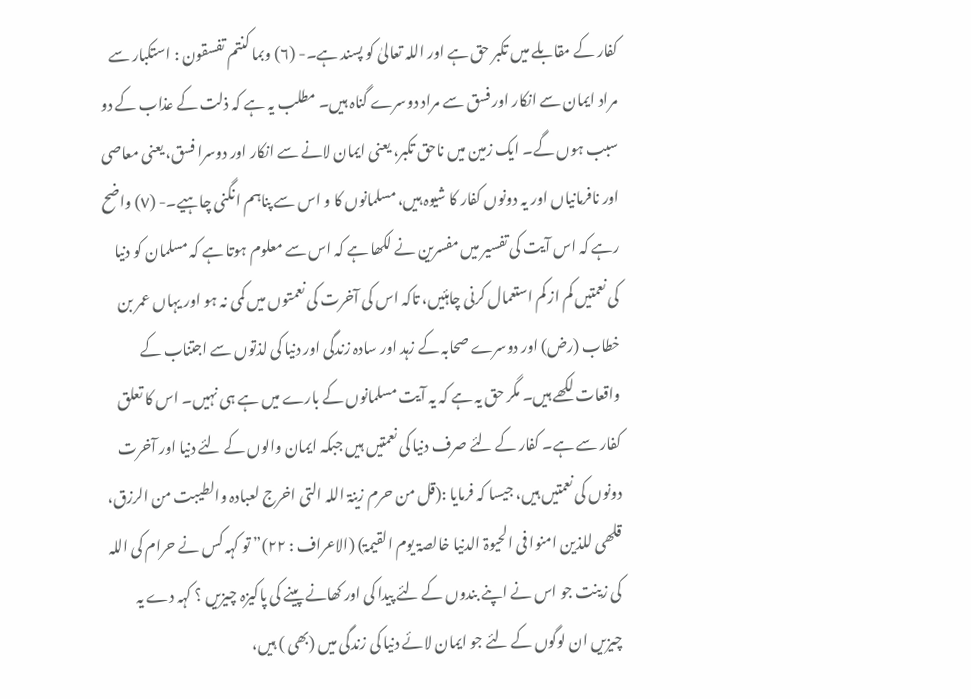کفار کے مقابلے میں تکبر حق ہے اور اللہ تعالیٰ کو پسند ہے۔- (٦) وبما کنتم تفسقون : استکبار سے مراد ایمان سے انکار اور فسق سے مراد دوسرے گناہ ہیں۔ مطلب یہ ہے کہ ذلت کے عذاب کے دو سبب ہوں گے۔ ایک زمین میں ناحق تکبر، یعنی ایمان لانے سے انکار اور دوسرا فسق، یعنی معاصی اور نافرمانیاں اور یہ دونوں کفار کا شیوہ ہیں، مسلمانوں کا و اس سے پناہم انگنی چاہیے۔- (٧) واضح رہے کہ اس آیت کی تفسیر میں مفسرین نے لکھا ہے کہ اس سے معلوم ہوتا ہے کہ مسلمان کو دنیا کی نعمتیں کم از کم استعمال کرنی چاہئیں، تاکہ اس کی آخرت کی نعمتوں میں کمی نہ ہو اور یہاں عمر بن خطاب (رض) اور دوسرے صحابہ کے زہد اور سادہ زندگی اور دنیا کی لذتوں سے اجتناب کے واقعات لکھے ہیں۔ مگر حق یہ ہے کہ یہ آیت مسلمانوں کے بارے میں ہے ہی نہیں۔ اس کا تعلق کفار سے ہے۔ کفار کے لئے صرف دنیا کی نعمتیں ہیں جبکہ ایمان والوں کے لئے دنیا اور آخرت دونوں کی نعمتیں ہیں، جیسا کہ فرمایا :(قل من حرم زینۃ اللہ التی اخرج لعبادہ والطیبت من الرزق، قلھی للذین امنوا فی الحیوۃ الدنیا خالصۃ یوم القیمۃ) (الاعراف : ٢٢)” تو کہہ کس نے حرام کی اللہ کی زینت جو اس نے اپنے بندوں کے لئے پیدا کی اور کھانے پینے کی پاکیزہ چیزیں ؟ کہہ دے یہ چیزیں ان لوگوں کے لئے جو ایمان لائے دنیا کی زندگی میں (بھی ) ہیں،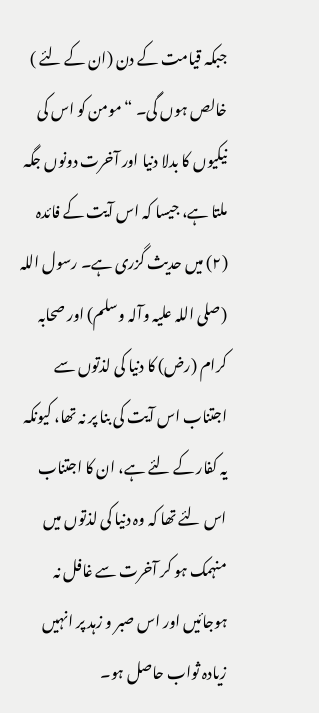جبکہ قیامت کے دن (ان کے لئے ) خالص ہوں گی۔ “ مومن کو اس کی نیکیوں کا بدلا دنیا اور آخرت دونوں جگہ ملتا ہے، جیسا کہ اس آیت کے فائدہ (٢) میں حدیث گزری ہے۔ رسول اللہ (صلی اللہ علیہ وآلہ وسلم) اور صحابہ کرام (رض) کا دنیا کی لذتوں سے اجتناب اس آیت کی بنا پر نہ تھا، کیونکہ یہ کفار کے لئے ہے، ان کا اجتناب اس لئے تھا کہ وہ دنیا کی لذتوں میں منہمک ہو کر آخرت سے غافل نہ ہوجائیں اور اس صبر و زہد پر انہیں زیادہ ثواب حاصل ہو۔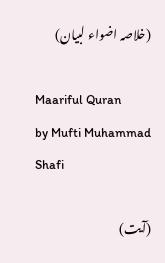(خلاصہ اضواء لبیان)

Maariful Quran
by Mufti Muhammad Shafi

(آیت)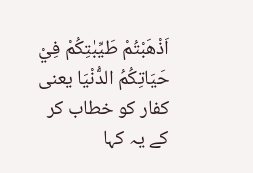اَذْهَبْتُمْ طَيِّبٰتِكُمْ فِيْ حَيَاتِكُمُ الدُّنْيَا یعنی کفار کو خطاب کر کے یہ کہا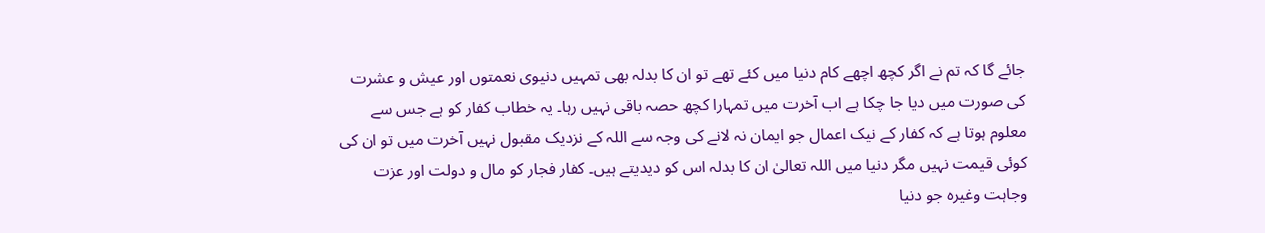جائے گا کہ تم نے اگر کچھ اچھے کام دنیا میں کئے تھے تو ان کا بدلہ بھی تمہیں دنیوی نعمتوں اور عیش و عشرت کی صورت میں دیا جا چکا ہے اب آخرت میں تمہارا کچھ حصہ باقی نہیں رہا۔ یہ خطاب کفار کو ہے جس سے معلوم ہوتا ہے کہ کفار کے نیک اعمال جو ایمان نہ لانے کی وجہ سے اللہ کے نزدیک مقبول نہیں آخرت میں تو ان کی کوئی قیمت نہیں مگر دنیا میں اللہ تعالیٰ ان کا بدلہ اس کو دیدیتے ہیں۔ کفار فجار کو مال و دولت اور عزت وجاہت وغیرہ جو دنیا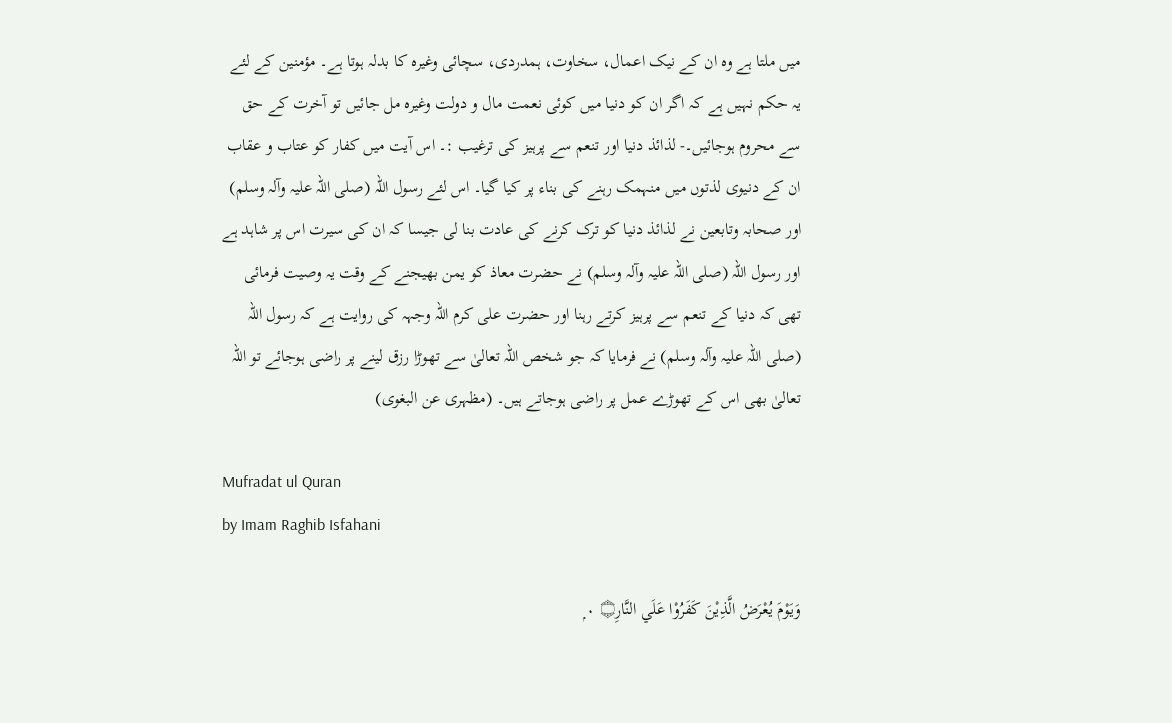میں ملتا ہے وہ ان کے نیک اعمال، سخاوت، ہمدردی، سچائی وغیرہ کا بدلہ ہوتا ہے۔ مؤمنین کے لئے یہ حکم نہیں ہے کہ اگر ان کو دنیا میں کوئی نعمت مال و دولت وغیرہ مل جائیں تو آخرت کے حق سے محروم ہوجائیں۔- لذائذ دنیا اور تنعم سے پرہیز کی ترغیب :۔ اس آیت میں کفار کو عتاب و عقاب ان کے دنیوی لذتوں میں منہمک رہنے کی بناء پر کیا گیا۔ اس لئے رسول اللہ (صلی اللہ علیہ وآلہ وسلم) اور صحابہ وتابعین نے لذائذ دنیا کو ترک کرنے کی عادت بنا لی جیسا کہ ان کی سیرت اس پر شاہد ہے اور رسول اللہ (صلی اللہ علیہ وآلہ وسلم) نے حضرت معاذ کو یمن بھیجنے کے وقت یہ وصیت فرمائی تھی کہ دنیا کے تنعم سے پرہیز کرتے رہنا اور حضرت علی کرم اللہ وجہہ کی روایت ہے کہ رسول اللہ (صلی اللہ علیہ وآلہ وسلم) نے فرمایا کہ جو شخص اللہ تعالیٰ سے تھوڑا رزق لینے پر راضی ہوجائے تو اللہ تعالیٰ بھی اس کے تھوڑے عمل پر راضی ہوجاتے ہیں۔ (مظہری عن البغوی)

Mufradat ul Quran
by Imam Raghib Isfahani

وَيَوْمَ يُعْرَضُ الَّذِيْنَ كَفَرُوْا عَلَي النَّارِ۝ ٠ ۭ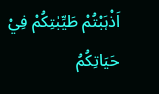اَذْہَبْتُمْ طَيِّبٰتِكُمْ فِيْ حَيَاتِكُمُ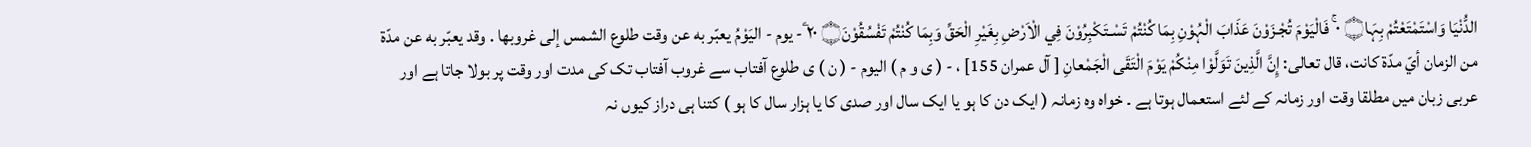الدُّنْيَا وَاسْتَمْتَعْتُمْ بِہَا۝ ٠ ۚ فَالْيَوْمَ تُجْـزَوْنَ عَذَابَ الْہُوْنِ بِمَا كُنْتُمْ تَسْـتَكْبِرُوْنَ فِي الْاَرْضِ بِغَيْرِ الْحَقِّ وَبِمَا كُنْتُمْ تَفْسُقُوْنَ۝ ٢٠ ۧ- يوم - اليَوْمُ يعبّر به عن وقت طلوع الشمس إلى غروبها . وقد يعبّر به عن مدّة من الزمان أيّ مدّة کانت، قال تعالی: إِنَّ الَّذِينَ تَوَلَّوْا مِنْكُمْ يَوْمَ الْتَقَى الْجَمْعانِ [ آل عمران 155] ، - ( ی و م ) الیوم - ( ن ) ی طلوع آفتاب سے غروب آفتاب تک کی مدت اور وقت پر بولا جاتا ہے اور عربی زبان میں مطلقا وقت اور زمانہ کے لئے استعمال ہوتا ہے ۔ خواہ وہ زمانہ ( ایک دن کا ہو یا ایک سال اور صدی کا یا ہزار سال کا ہو ) کتنا ہی دراز کیوں نہ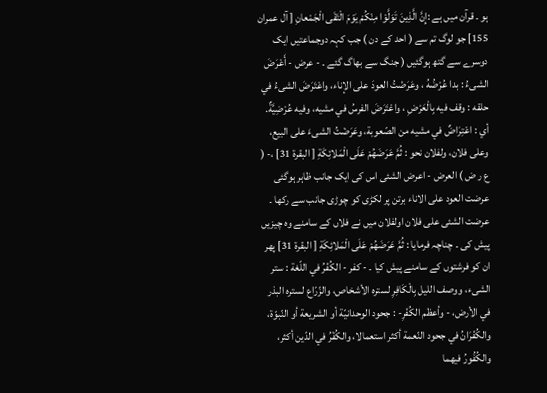ہو ۔ قرآن میں ہے :إِنَّ الَّذِينَ تَوَلَّوْا مِنْكُمْ يَوْمَ الْتَقَى الْجَمْعانِ [ آل عمران 155] جو لوگ تم سے ( احد کے دن ) جب کہہ دوجماعتیں ایک دوسرے سے گتھ ہوگئیں ( جنگ سے بھاگ گئے ۔ - عرض - أَعْرَضَ الشیءُ : بدا عُرْضُهُ ، وعَرَضْتُ العودَ علی الإناء، واعْتَرَضَ الشیءُ في حلقه : وقف فيه بِالْعَرْضِ ، واعْتَرَضَ الفرسُ في مشيه، وفيه عُرْضِيَّةٌ. أي : اعْتِرَاضٌ في مشيه من الصّعوبة، وعَرَضْتُ الشیءَ علی البیع، وعلی فلان، ولفلان نحو : ثُمَّ عَرَضَهُمْ عَلَى الْمَلائِكَةِ [ البقرة 31] ،- ( ع ر ض ) العرض - اعرض الشئی اس کی ایک جانب ظاہر ہوگئی عرضت العود علی الاناء برتن پر لکڑی کو چوڑی جانب سے رکھا ۔ عرضت الشئی علی فلان اولفلان میں نے فلاں کے سامنے وہ چیزیں پیش کی ۔ چناچہ فرمایا : ثُمَّ عَرَضَهُمْ عَلَى الْمَلائِكَةِ [ البقرة 31] پھر ان کو فرشتوں کے سامنے پیش کیا ۔ - كفر - الكُفْرُ في اللّغة : ستر الشیء، ووصف اللیل بِالْكَافِرِ لستره الأشخاص، والزّرّاع لستره البذر في الأرض، - وأعظم الكُفْرِ- : جحود الوحدانيّة أو الشریعة أو النّبوّة، والکُفْرَانُ في جحود النّعمة أكثر استعمالا، والکُفْرُ في الدّين أكثر، والکُفُورُ فيهما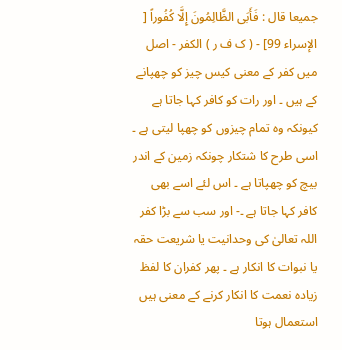جمیعا قال : فَأَبَى الظَّالِمُونَ إِلَّا كُفُوراً [ الإسراء 99] - ( ک ف ر ) الکفر - اصل میں کفر کے معنی کیس چیز کو چھپانے کے ہیں ۔ اور رات کو کافر کہا جاتا ہے کیونکہ وہ تمام چیزوں کو چھپا لیتی ہے ۔ اسی طرح کا شتکار چونکہ زمین کے اندر بیچ کو چھپاتا ہے ۔ اس لئے اسے بھی کافر کہا جاتا ہے ۔- اور سب سے بڑا کفر اللہ تعالیٰ کی وحدانیت یا شریعت حقہ یا نبوات کا انکار ہے ۔ پھر کفران کا لفظ زیادہ نعمت کا انکار کرنے کے معنی ہیں استعمال ہوتا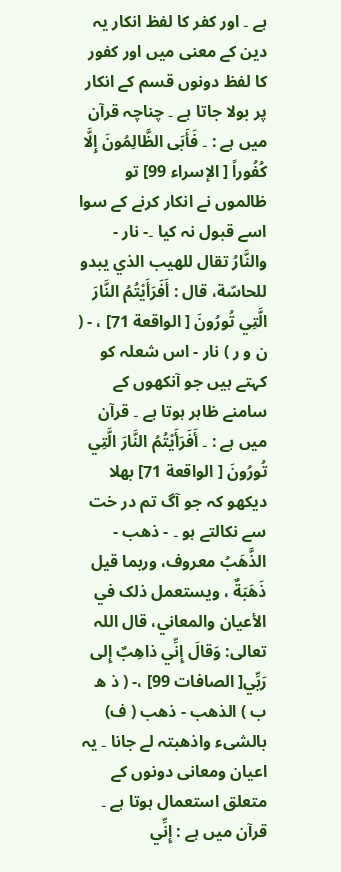ہے ۔ اور کفر کا لفظ انکار یہ دین کے معنی میں اور کفور کا لفظ دونوں قسم کے انکار پر بولا جاتا ہے ۔ چناچہ قرآن میں ہے : ۔ فَأَبَى الظَّالِمُونَ إِلَّا كُفُوراً [ الإسراء 99] تو ظالموں نے انکار کرنے کے سوا اسے قبول نہ کیا ۔- نار - والنَّارُ تقال للهيب الذي يبدو للحاسّة، قال : أَفَرَأَيْتُمُ النَّارَ الَّتِي تُورُونَ [ الواقعة 71] ، - ( ن و ر ) نار - اس شعلہ کو کہتے ہیں جو آنکھوں کے سامنے ظاہر ہوتا ہے ۔ قرآن میں ہے : ۔ أَفَرَأَيْتُمُ النَّارَ الَّتِي تُورُونَ [ الواقعة 71] بھلا دیکھو کہ جو آگ تم در خت سے نکالتے ہو ۔ - ذهب - الذَّهَبُ معروف، وربما قيل ذَهَبَةٌ ، ويستعمل ذلک في الأعيان والمعاني، قال اللہ تعالی: وَقالَ إِنِّي ذاهِبٌ إِلى رَبِّي[ الصافات 99] ،- ( ذ ھ ب ) الذھب - ذھب ( ف) بالشیء واذھبتہ لے جانا ۔ یہ اعیان ومعانی دونوں کے متعلق استعمال ہوتا ہے ۔ قرآن میں ہے : إِنِّي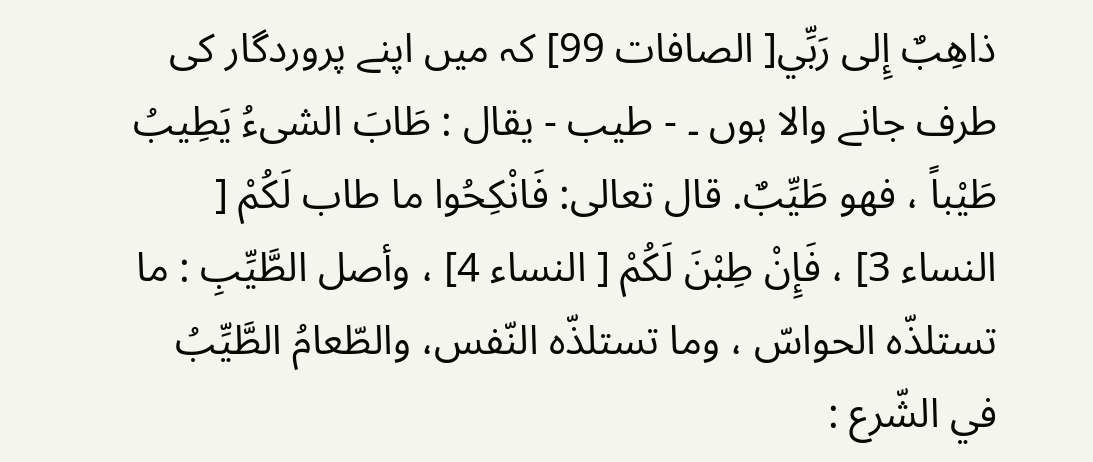ذاهِبٌ إِلى رَبِّي[ الصافات 99] کہ میں اپنے پروردگار کی طرف جانے والا ہوں ۔ - طيب - يقال : طَابَ الشیءُ يَطِيبُ طَيْباً ، فهو طَيِّبٌ. قال تعالی: فَانْكِحُوا ما طاب لَكُمْ [ النساء 3] ، فَإِنْ طِبْنَ لَكُمْ [ النساء 4] ، وأصل الطَّيِّبِ : ما تستلذّه الحواسّ ، وما تستلذّه النّفس، والطّعامُ الطَّيِّبُ في الشّرع :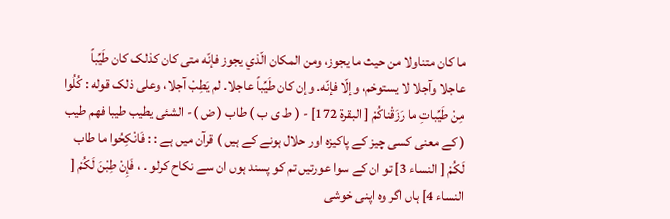ما کان متناولا من حيث ما يجوز، ومن المکان الّذي يجوز فإنّه متی کان کذلک کان طَيِّباً عاجلا وآجلا لا يستوخم، وإلّا فإنّه۔ وإن کان طَيِّباً عاجلا۔ لم يَطِبْ آجلا، وعلی ذلک قوله : كُلُوا مِنْ طَيِّباتِ ما رَزَقْناكُمْ [ البقرة 172] - ( ط ی ب ) طاب ( ض )- الشئی یطیب طیبا فھم طیب ( کے معنی کسی چیز کے پاکیزہ اور حلال ہونے کے ہیں ) قرآن میں ہے : : فَانْكِحُوا ما طاب لَكُمْ [ النساء 3] تو ان کے سوا عورتیں تم کو پسند ہوں ان سے نکاح کرلو ۔ ، فَإِنْ طِبْنَ لَكُمْ [ النساء 4] ہاں اگر وہ اپنی خوشی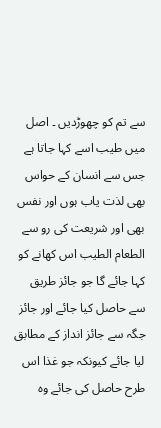سے تم کو چھوڑدیں ۔ اصل میں طیب اسے کہا جاتا ہے جس سے انسان کے حواس بھی لذت یاب ہوں اور نفس بھی اور شریعت کی رو سے الطعام الطیب اس کھانے کو کہا جائے گا جو جائز طریق سے حاصل کیا جائے اور جائز جگہ سے جائز انداز کے مطابق لیا جائے کیونکہ جو غذا اس طرح حاصل کی جائے وہ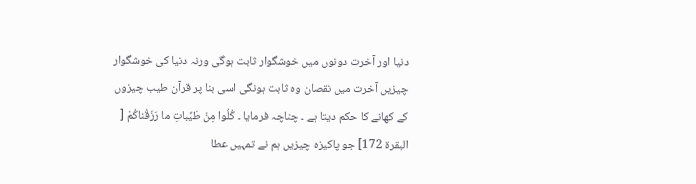دنیا اور آخرت دونوں میں خوشگوار ثابت ہوگی ورنہ دنیا کی خوشگوار چیزیں آخرت میں نقصان وہ ثابت ہونگی اسی بنا پر قرآن طیب چیزوں کے کھانے کا حکم دیتا ہے ۔ چناچہ فرمایا ۔ كُلُوا مِنْ طَيِّباتِ ما رَزَقْناكُمْ [ البقرة 172] جو پاکیزہ چیزیں ہم نے تمہیں عطا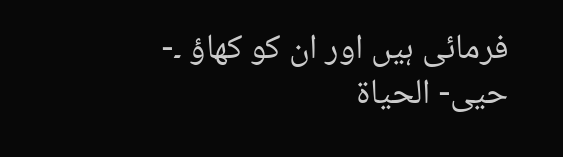فرمائی ہیں اور ان کو کھاؤ ۔- حيى- الحیاة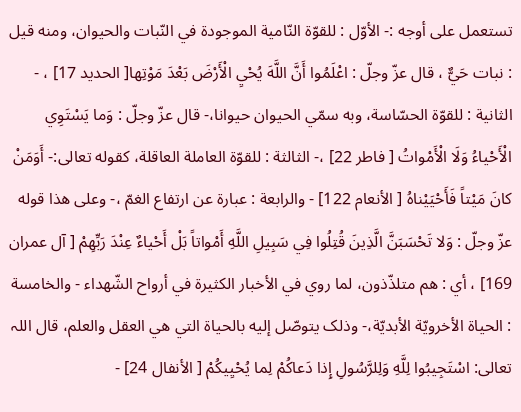تستعمل علی أوجه :- الأوّل : للقوّة النّامية الموجودة في النّبات والحیوان، ومنه قيل : نبات حَيٌّ ، قال عزّ وجلّ : اعْلَمُوا أَنَّ اللَّهَ يُحْيِ الْأَرْضَ بَعْدَ مَوْتِها[ الحدید 17] ، - الثانية : للقوّة الحسّاسة، وبه سمّي الحیوان حيوانا،- قال عزّ وجلّ : وَما يَسْتَوِي الْأَحْياءُ وَلَا الْأَمْواتُ [ فاطر 22] ،- الثالثة : للقوّة العاملة العاقلة، کقوله تعالی:- أَوَمَنْ كانَ مَيْتاً فَأَحْيَيْناهُ [ الأنعام 122] - والرابعة : عبارة عن ارتفاع الغمّ ،- وعلی هذا قوله عزّ وجلّ : وَلا تَحْسَبَنَّ الَّذِينَ قُتِلُوا فِي سَبِيلِ اللَّهِ أَمْواتاً بَلْ أَحْياءٌ عِنْدَ رَبِّهِمْ [ آل عمران 169] ، أي : هم متلذّذون، لما روي في الأخبار الکثيرة في أرواح الشّهداء - والخامسة : الحیاة الأخرويّة الأبديّة،- وذلک يتوصّل إليه بالحیاة التي هي العقل والعلم، قال اللہ تعالی: اسْتَجِيبُوا لِلَّهِ وَلِلرَّسُولِ إِذا دَعاكُمْ لِما يُحْيِيكُمْ [ الأنفال 24] -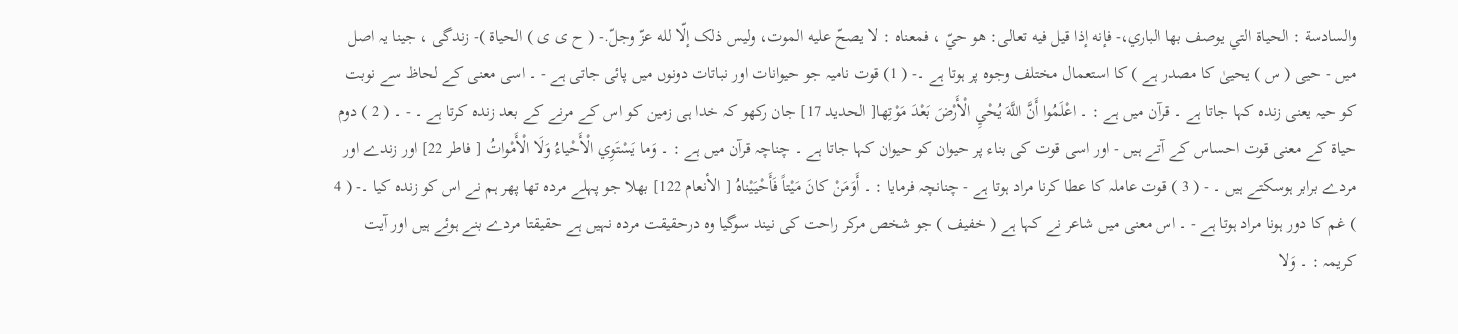والسادسة : الحیاة التي يوصف بها الباري،- فإنه إذا قيل فيه تعالی: هو حيّ ، فمعناه : لا يصحّ عليه الموت، ولیس ذلک إلّا لله عزّ وجلّ.- ( ح ی ی ) الحیاۃ )- زندگی ، جینا یہ اصل میں - حیی ( س ) یحییٰ کا مصدر ہے ) کا استعمال مختلف وجوہ پر ہوتا ہے ۔- ( 1) قوت نامیہ جو حیوانات اور نباتات دونوں میں پائی جاتی ہے - ۔ اسی معنی کے لحاظ سے نوبت کو حیہ یعنی زندہ کہا جاتا ہے ۔ قرآن میں ہے : ۔ اعْلَمُوا أَنَّ اللَّهَ يُحْيِ الْأَرْضَ بَعْدَ مَوْتِها[ الحدید 17] جان رکھو کہ خدا ہی زمین کو اس کے مرنے کے بعد زندہ کرتا ہے ۔ - ۔ ( 2 ) دوم حیاۃ کے معنی قوت احساس کے آتے ہیں - اور اسی قوت کی بناء پر حیوان کو حیوان کہا جاتا ہے ۔ چناچہ قرآن میں ہے : ۔ وَما يَسْتَوِي الْأَحْياءُ وَلَا الْأَمْواتُ [ فاطر 22] اور زندے اور مردے برابر ہوسکتے ہیں ۔ - ( 3 ) قوت عاملہ کا عطا کرنا مراد ہوتا ہے - چنانچہ فرمایا : ۔ أَوَمَنْ كانَ مَيْتاً فَأَحْيَيْناهُ [ الأنعام 122] بھلا جو پہلے مردہ تھا پھر ہم نے اس کو زندہ کیا ۔- ( 4 ) غم کا دور ہونا مراد ہوتا ہے - ۔ اس معنی میں شاعر نے کہا ہے ( خفیف ) جو شخص مرکر راحت کی نیند سوگیا وہ درحقیقت مردہ نہیں ہے حقیقتا مردے بنے ہوئے ہیں اور آیت کریمہ : ۔ وَلا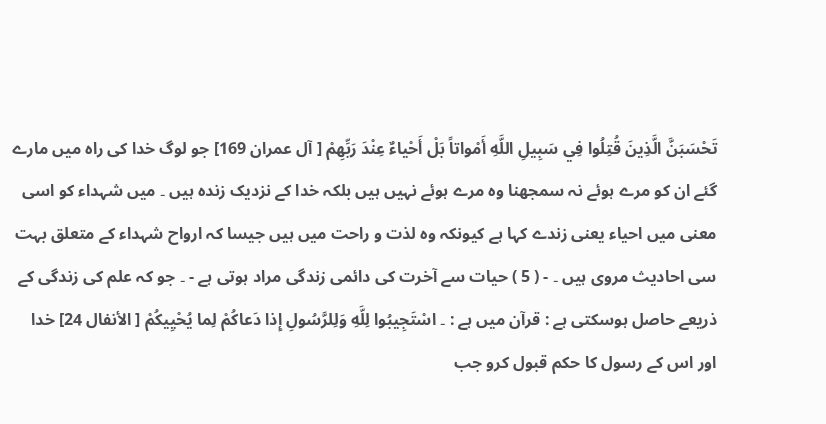تَحْسَبَنَّ الَّذِينَ قُتِلُوا فِي سَبِيلِ اللَّهِ أَمْواتاً بَلْ أَحْياءٌ عِنْدَ رَبِّهِمْ [ آل عمران 169] جو لوگ خدا کی راہ میں مارے گئے ان کو مرے ہوئے نہ سمجھنا وہ مرے ہوئے نہیں ہیں بلکہ خدا کے نزدیک زندہ ہیں ۔ میں شہداء کو اسی معنی میں احیاء یعنی زندے کہا ہے کیونکہ وہ لذت و راحت میں ہیں جیسا کہ ارواح شہداء کے متعلق بہت سی احادیث مروی ہیں ۔ - ( 5 ) حیات سے آخرت کی دائمی زندگی مراد ہوتی ہے - ۔ جو کہ علم کی زندگی کے ذریعے حاصل ہوسکتی ہے : قرآن میں ہے : ۔ اسْتَجِيبُوا لِلَّهِ وَلِلرَّسُولِ إِذا دَعاكُمْ لِما يُحْيِيكُمْ [ الأنفال 24] خدا اور اس کے رسول کا حکم قبول کرو جب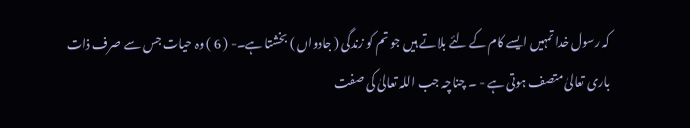کہ رسول خدا تمہیں ایسے کام کے لئے بلاتے ہیں جو تم کو زندگی ( جادواں ) بخشتا ہے۔- ( 6 ) وہ حیات جس سے صرف ذات باری تعالیٰ متصف ہوتی ہے - ۔ چناچہ جب اللہ تعالیٰ کی صفت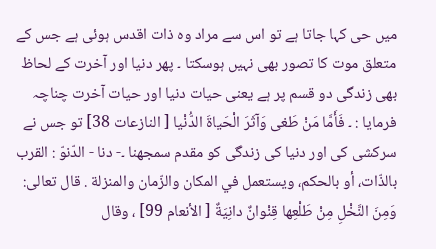میں حی کہا جاتا ہے تو اس سے مراد وہ ذات اقدس ہوئی ہے جس کے متعلق موت کا تصور بھی نہیں ہوسکتا ۔ پھر دنیا اور آخرت کے لحاظ بھی زندگی دو قسم پر ہے یعنی حیات دنیا اور حیات آخرت چناچہ فرمایا : ۔ فَأَمَّا مَنْ طَغى وَآثَرَ الْحَياةَ الدُّنْيا [ النازعات 38] تو جس نے سرکشی کی اور دنیا کی زندگی کو مقدم سمجھنا ۔- دنا - الدّنوّ : القرب بالذّات، أو بالحکم، ويستعمل في المکان والزّمان والمنزلة . قال تعالی: وَمِنَ النَّخْلِ مِنْ طَلْعِها قِنْوانٌ دانِيَةٌ [ الأنعام 99] ، وقال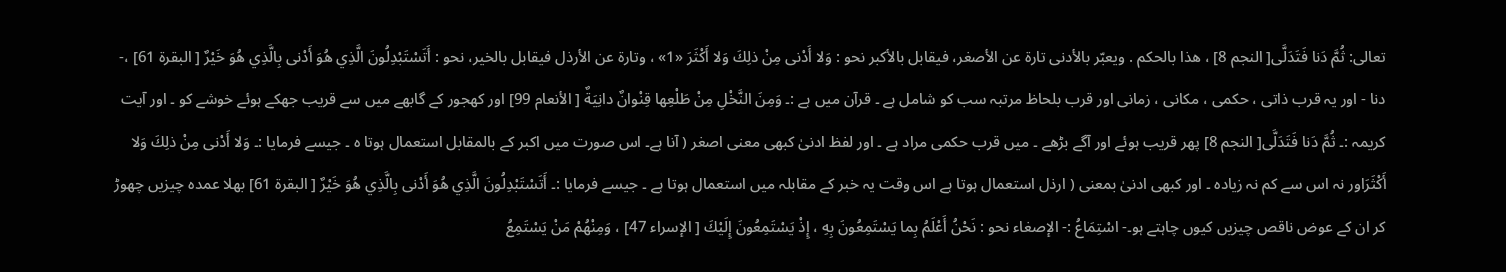تعالی: ثُمَّ دَنا فَتَدَلَّى[ النجم 8] ، هذا بالحکم . ويعبّر بالأدنی تارة عن الأصغر، فيقابل بالأكبر نحو : وَلا أَدْنى مِنْ ذلِكَ وَلا أَكْثَرَ «1» ، وتارة عن الأرذل فيقابل بالخیر، نحو : أَتَسْتَبْدِلُونَ الَّذِي هُوَ أَدْنى بِالَّذِي هُوَ خَيْرٌ [ البقرة 61] ،- دنا - اور یہ قرب ذاتی ، حکمی ، مکانی ، زمانی اور قرب بلحاظ مرتبہ سب کو شامل ہے ۔ قرآن میں ہے :۔ وَمِنَ النَّخْلِ مِنْ طَلْعِها قِنْوانٌ دانِيَةٌ [ الأنعام 99] اور کھجور کے گابھے میں سے قریب جھکے ہوئے خوشے کو ۔ اور آیت کریمہ :۔ ثُمَّ دَنا فَتَدَلَّى[ النجم 8] پھر قریب ہوئے اور آگے بڑھے ۔ میں قرب حکمی مراد ہے ۔ اور لفظ ادنیٰ کبھی معنی اصغر ( آنا ہے۔ اس صورت میں اکبر کے بالمقابل استعمال ہوتا ہ ۔ جیسے فرمایا :۔ وَلا أَدْنى مِنْ ذلِكَ وَلا أَكْثَرَاور نہ اس سے کم نہ زیادہ ۔ اور کبھی ادنیٰ بمعنی ( ارذل استعمال ہوتا ہے اس وقت یہ خبر کے مقابلہ میں استعمال ہوتا ہے ۔ جیسے فرمایا :۔ أَتَسْتَبْدِلُونَ الَّذِي هُوَ أَدْنى بِالَّذِي هُوَ خَيْرٌ [ البقرة 61] بھلا عمدہ چیزیں چھوڑ کر ان کے عوض ناقص چیزیں کیوں چاہتے ہو۔- اسْتِمَاعُ :- الإصغاء نحو : نَحْنُ أَعْلَمُ بِما يَسْتَمِعُونَ بِهِ ، إِذْ يَسْتَمِعُونَ إِلَيْكَ [ الإسراء 47] ، وَمِنْهُمْ مَنْ يَسْتَمِعُ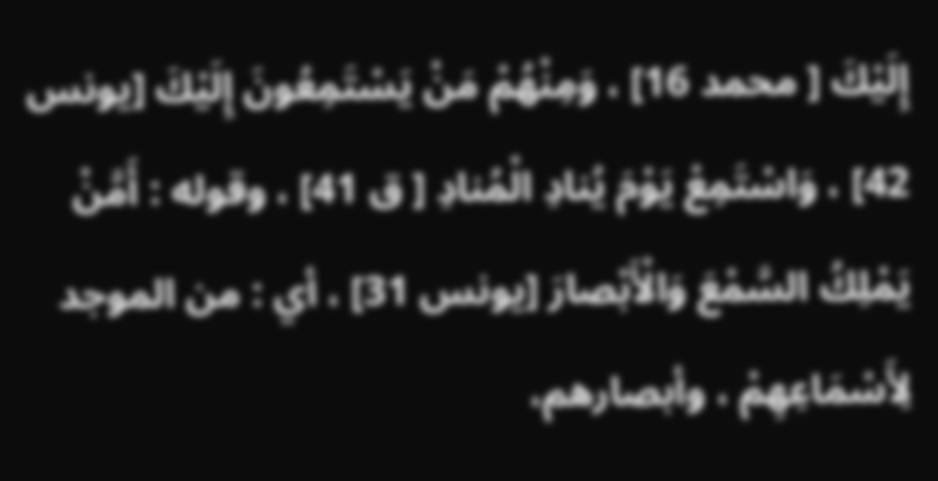إِلَيْكَ [ محمد 16] ، وَمِنْهُمْ مَنْ يَسْتَمِعُونَ إِلَيْكَ [يونس 42] ، وَاسْتَمِعْ يَوْمَ يُنادِ الْمُنادِ [ ق 41] ، وقوله : أَمَّنْ يَمْلِكُ السَّمْعَ وَالْأَبْصارَ [يونس 31] ، أي : من الموجد لِأَسْمَاعِهِمْ ، وأبصارهم،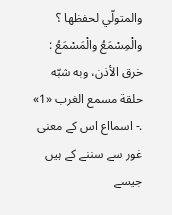والمتولّي لحفظها ؟ والْمِسْمَعُ والْمَسْمَعُ : خرق الأذن، وبه شبّه حلقة مسمع الغرب «1» .- اسمااع اس کے معنی غور سے سننے کے ہیں جیسے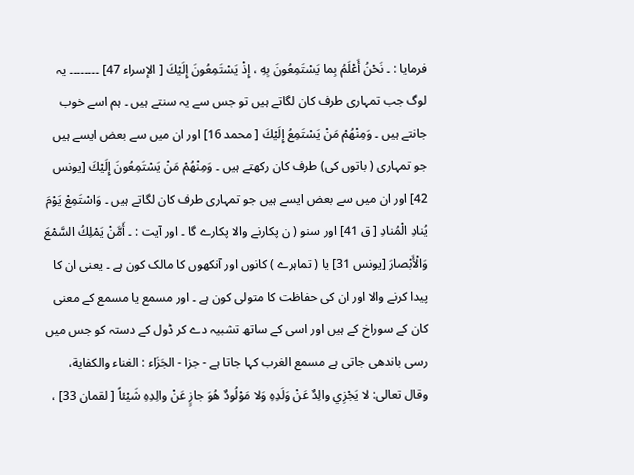فرمایا : ۔ نَحْنُ أَعْلَمُ بِما يَسْتَمِعُونَ بِهِ ، إِذْ يَسْتَمِعُونَ إِلَيْكَ [ الإسراء 47] ۔۔۔۔۔۔۔۔ یہ لوگ جب تمہاری طرف کان لگاتے ہیں تو جس سے یہ سنتے ہیں ۔ ہم اسے خوب جانتے ہیں ۔ وَمِنْهُمْ مَنْ يَسْتَمِعُ إِلَيْكَ [ محمد 16] اور ان میں سے بعض ایسے ہیں جو تمہاری ( باتوں کی) طرف کان رکھتے ہیں ۔ وَمِنْهُمْ مَنْ يَسْتَمِعُونَ إِلَيْكَ [يونس 42] اور ان میں سے بعض ایسے ہیں جو تمہاری طرف کان لگاتے ہیں ۔ وَاسْتَمِعْ يَوْمَ يُنادِ الْمُنادِ [ ق 41] اور سنو ( ن پکارنے والا پکارے گا ۔ اور آیت : ۔ أَمَّنْ يَمْلِكُ السَّمْعَ وَالْأَبْصارَ [يونس 31] یا ( تماہرے ) کانوں اور آنکھوں کا مالک کون ہے ۔ یعنی ان کا پیدا کرنے والا اور ان کی حفاظت کا متولی کون ہے ۔ اور مسمع یا مسمع کے معنی کان کے سوراخ کے ہیں اور اسی کے ساتھ تشبیہ دے کر ڈول کے دستہ کو جس میں رسی باندھی جاتی ہے مسمع الغرب کہا جاتا ہے - جزا - الجَزَاء : الغناء والکفاية، وقال تعالی: لا يَجْزِي والِدٌ عَنْ وَلَدِهِ وَلا مَوْلُودٌ هُوَ جازٍ عَنْ والِدِهِ شَيْئاً [ لقمان 33] ،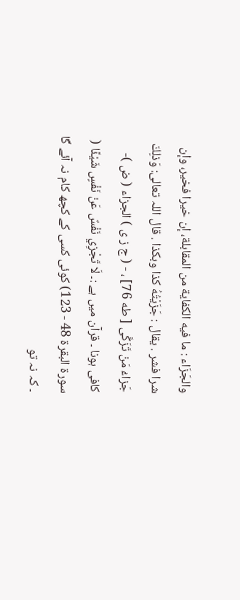والجَزَاء : ما فيه الکفاية من المقابلة، إن خيرا فخیر، وإن شرا فشر . يقال : جَزَيْتُهُ كذا وبکذا . قال اللہ تعالی: وَذلِكَ جَزاءُ مَنْ تَزَكَّى [ طه 76] ، - ( ج ز ی ) الجزاء ( ض )- کافی ہونا ۔ قرآن میں ہے :۔ لَا تَجْزِي نَفْسٌ عَنْ نَفْسٍ شَيْئًا ( سورة البقرة 48 - 123) کوئی کسی کے کچھ کام نہ آئے گا ۔ کہ نہ تو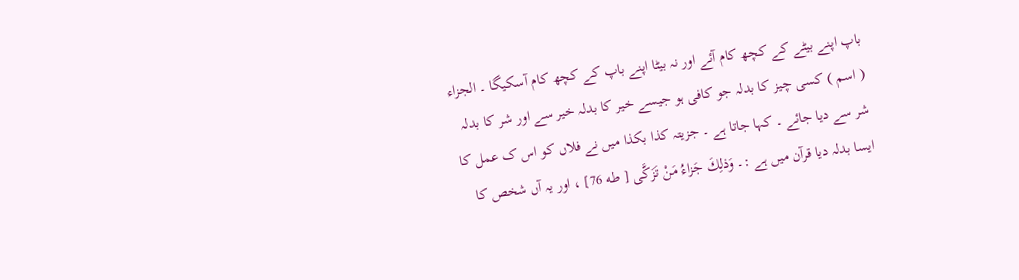باپ اپنے بیٹے کے کچھ کام آئے اور نہ بیٹا اپنے باپ کے کچھ کام آسکیگا ۔ الجزاء ( اسم ) کسی چیز کا بدلہ جو کافی ہو جیسے خیر کا بدلہ خیر سے اور شر کا بدلہ شر سے دیا جائے ۔ کہا جاتا ہے ۔ جزیتہ کذا بکذا میں نے فلاں کو اس ک عمل کا ایسا بدلہ دیا قرآن میں ہے :۔ وَذلِكَ جَزاءُ مَنْ تَزَكَّى [ طه 76] ، اور یہ آں شخص کا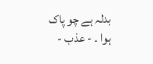بدلہ ہے چو پاک ہوا ۔ - عذب -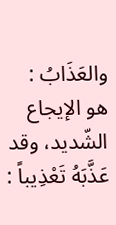والعَذَابُ : هو الإيجاع الشّديد، وقد عَذَّبَهُ تَعْذِيباً :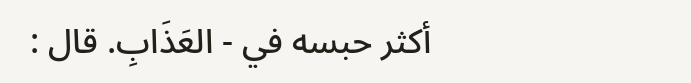أكثر حبسه في - العَذَابِ. قال :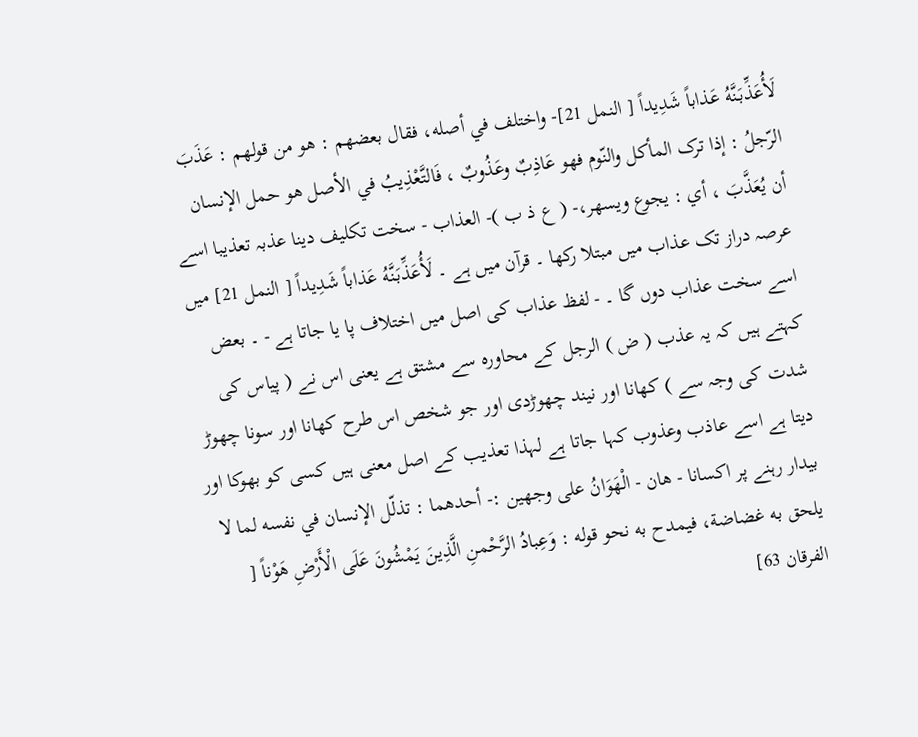لَأُعَذِّبَنَّهُ عَذاباً شَدِيداً [ النمل 21]- واختلف في أصله، فقال بعضهم : هو من قولهم : عَذَبَ الرّجلُ : إذا ترک المأكل والنّوم فهو عَاذِبٌ وعَذُوبٌ ، فَالتَّعْذِيبُ في الأصل هو حمل الإنسان أن يُعَذَّبَ ، أي : يجوع ويسهر،- ( ع ذ ب )- العذاب - سخت تکلیف دینا عذبہ تعذیبا اسے عرصہ دراز تک عذاب میں مبتلا رکھا ۔ قرآن میں ہے ۔ لَأُعَذِّبَنَّهُ عَذاباً شَدِيداً [ النمل 21] میں اسے سخت عذاب دوں گا ۔ - لفظ عذاب کی اصل میں اختلاف پا یا جاتا ہے - ۔ بعض کہتے ہیں کہ یہ عذب ( ض ) الرجل کے محاورہ سے مشتق ہے یعنی اس نے ( پیاس کی شدت کی وجہ سے ) کھانا اور نیند چھوڑدی اور جو شخص اس طرح کھانا اور سونا چھوڑ دیتا ہے اسے عاذب وعذوب کہا جاتا ہے لہذا تعذیب کے اصل معنی ہیں کسی کو بھوکا اور بیدار رہنے پر اکسانا - هان - الْهَوَانُ علی وجهين :- أحدهما : تذلّل الإنسان في نفسه لما لا يلحق به غضاضة، فيمدح به نحو قوله : وَعِبادُ الرَّحْمنِ الَّذِينَ يَمْشُونَ عَلَى الْأَرْضِ هَوْناً [ الفرقان 63]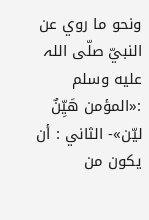ونحو ما روي عن النبيّ صلّى اللہ عليه وسلم :«المؤمن هَيِّنٌ ليّن»- الثاني : أن يكون من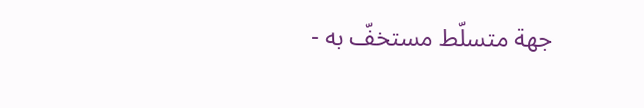جهة متسلّط مستخفّ به -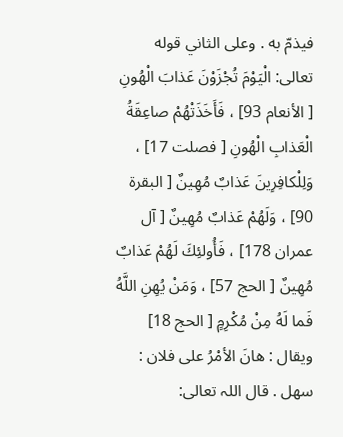فيذمّ به . وعلی الثاني قوله تعالی: الْيَوْمَ تُجْزَوْنَ عَذابَ الْهُونِ [ الأنعام 93] ، فَأَخَذَتْهُمْ صاعِقَةُ الْعَذابِ الْهُونِ [ فصلت 17] ، وَلِلْكافِرِينَ عَذابٌ مُهِينٌ [ البقرة 90] ، وَلَهُمْ عَذابٌ مُهِينٌ [ آل عمران 178] ، فَأُولئِكَ لَهُمْ عَذابٌ مُهِينٌ [ الحج 57] ، وَمَنْ يُهِنِ اللَّهُ فَما لَهُ مِنْ مُكْرِمٍ [ الحج 18] ويقال : هانَ الأمْرُ علی فلان : سهل . قال اللہ تعالی: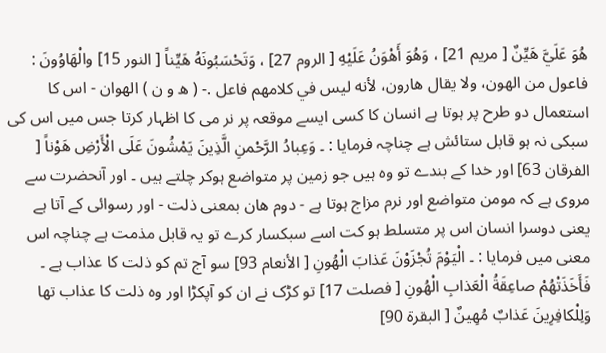هُوَ عَلَيَّ هَيِّنٌ [ مریم 21] ، وَهُوَ أَهْوَنُ عَلَيْهِ [ الروم 27] ، وَتَحْسَبُونَهُ هَيِّناً [ النور 15] والْهَاوُونَ : فاعول من الهون، ولا يقال هارون، لأنه ليس في کلامهم فاعل .- ( ھ و ن ) الھوان - اس کا استعمال دو طرح پر ہوتا ہے انسان کا کسی ایسے موقعہ پر نر می کا اظہار کرتا جس میں اس کی سبکی نہ ہو قابل ستائش ہے چناچہ فرمایا : ۔ وَعِبادُ الرَّحْمنِ الَّذِينَ يَمْشُونَ عَلَى الْأَرْضِ هَوْناً [ الفرقان 63] اور خدا کے بندے تو وہ ہیں جو زمین پر متواضع ہوکر چلتے ہیں ۔ اور آنحضرت سے مروی ہے کہ مومن متواضع اور نرم مزاج ہوتا ہے - دوم ھان بمعنی ذلت - اور رسوائی کے آتا ہے یعنی دوسرا انسان اس پر متسلط ہو کت اسے سبکسار کرے تو یہ قابل مذمت ہے چناچہ اس معنی میں فرمایا : ۔ الْيَوْمَ تُجْزَوْنَ عَذابَ الْهُونِ [ الأنعام 93] سو آج تم کو ذلت کا عذاب ہے ۔ فَأَخَذَتْهُمْ صاعِقَةُ الْعَذابِ الْهُونِ [ فصلت 17] تو کڑک نے ان کو آپکڑا اور وہ ذلت کا عذاب تھا وَلِلْكافِرِينَ عَذابٌ مُهِينٌ [ البقرة 90]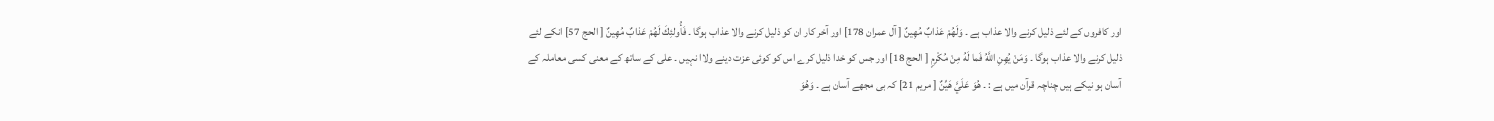اور کافروں کے لئے ذلیل کرنے والا عذاب ہے ۔ وَلَهُمْ عَذابٌ مُهِينٌ [ آل عمران 178] اور آخر کار ان کو ذلیل کرنے والا عذاب ہوگا ۔ فَأُولئِكَ لَهُمْ عَذابٌ مُهِينٌ [ الحج 57] انکے لئے ذلیل کرنے والا عذاب ہوگا ۔ وَمَنْ يُهِنِ اللَّهُ فَما لَهُ مِنْ مُكْرِمٍ [ الحج 18] اور جس کو خدا ذلیل کرے اس کو کوئی عزت دینے ولاا نہیں ۔ علی کے ساتھ کے معنی کسی معاملہ کے آسان ہو نیکے ہیں چناچہ قرآن میں ہے : ۔ هُوَ عَلَيَّ هَيِّنٌ [ مریم 21] کہ بی مجھے آسان ہے ۔ وَهُوَ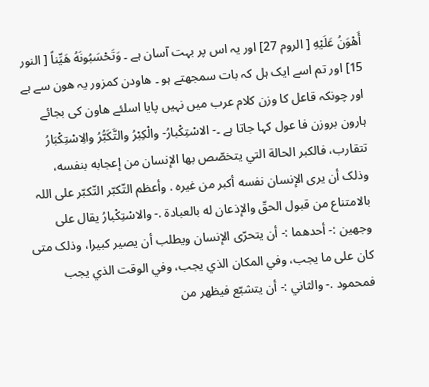أَهْوَنُ عَلَيْهِ [ الروم 27] اور یہ اس پر بہت آسان ہے ۔ وَتَحْسَبُونَهُ هَيِّناً [ النور 15] اور تم اسے ایک ہل کہ بات سمجھتے ہو ۔ ھاودن کمزور یہ ھون سے ہے اور چونکہ قاعل کا وزن کلام عرب میں نہیں پایا اسلئے ھاون کی بجائے ہارون بروزن فا عول کہا جاتا ہے ۔- الاسْتِكْبارُ- والْكِبْرُ والتَّكَبُّرُ والِاسْتِكْبَارُ تتقارب، فالکبر الحالة التي يتخصّص بها الإنسان من إعجابه بنفسه، وذلک أن يرى الإنسان نفسه أكبر من غيره . وأعظم التّكبّر التّكبّر علی اللہ بالامتناع من قبول الحقّ والإذعان له بالعبادة .- والاسْتِكْبارُ يقال علی وجهين :- أحدهما :- أن يتحرّى الإنسان ويطلب أن يصير كبيرا، وذلک متی کان علی ما يجب، وفي المکان الذي يجب، وفي الوقت الذي يجب فمحمود .- والثاني :- أن يتشبّع فيظهر من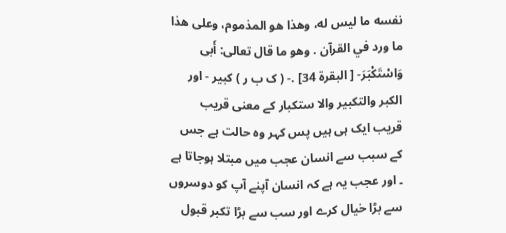نفسه ما ليس له، وهذا هو المذموم، وعلی هذا ما ورد في القرآن . وهو ما قال تعالی: أَبى وَاسْتَكْبَرَ- [ البقرة 34] .- ( ک ب ر ) کبیر - اور الکبر والتکبیر والا ستکبار کے معنی قریب قریب ایک ہی ہیں پس کہر وہ حالت ہے جس کے سبب سے انسان عجب میں مبتلا ہوجاتا ہے ۔ اور عجب یہ ہے کہ انسان آپنے آپ کو دوسروں سے بڑا خیال کرے اور سب سے بڑا تکبر قبول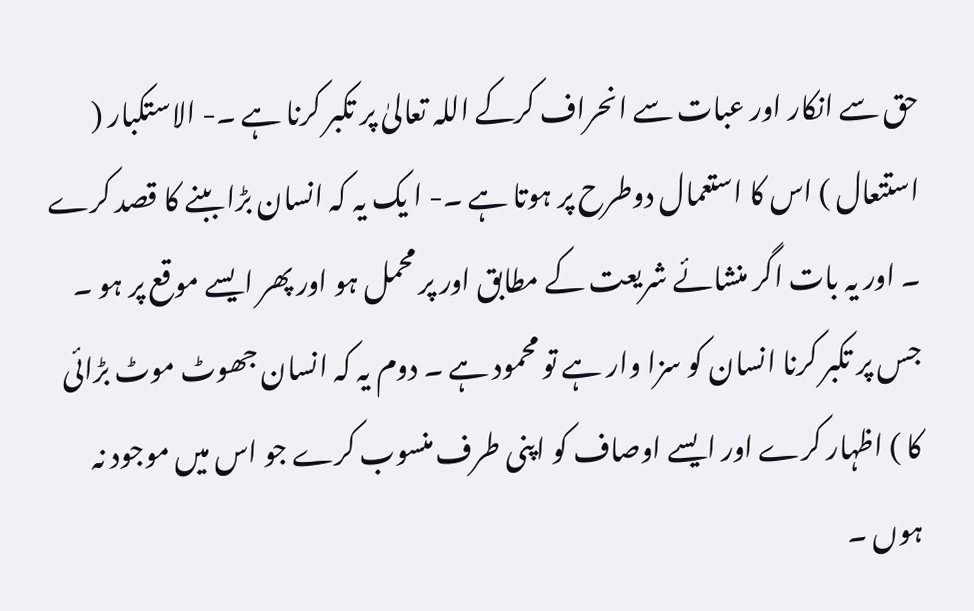حق سے انکار اور عبات سے انحراف کرکے اللہ تعالیٰ پر تکبر کرنا ہے ۔- الاستکبار ( استتعال ) اس کا استعمال دوطرح پر ہوتا ہے ۔- ا یک یہ کہ انسان بڑا ببنے کا قصد کرے ۔ اور یہ بات اگر منشائے شریعت کے مطابق اور پر محمل ہو اور پھر ایسے موقع پر ہو ۔ جس پر تکبر کرنا انسان کو سزا وار ہے تو محمود ہے ۔ دوم یہ کہ انسان جھوٹ موٹ بڑائی کا ) اظہار کرے اور ایسے اوصاف کو اپنی طرف منسوب کرے جو اس میں موجود نہ ہوں ۔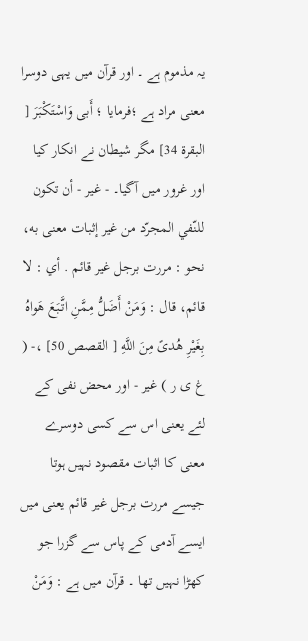یہ مذموم ہے ۔ اور قرآن میں یہی دوسرا معنی مراد ہے ؛فرمایا ؛ أَبى وَاسْتَكْبَرَ [ البقرة 34] مگر شیطان نے انکار کیا اور غرور میں آگیا۔ - غير - أن تکون للنّفي المجرّد من غير إثبات معنی به، نحو : مررت برجل غير قائم . أي : لا قائم، قال : وَمَنْ أَضَلُّ مِمَّنِ اتَّبَعَ هَواهُ بِغَيْرِ هُدىً مِنَ اللَّهِ [ القصص 50] ،- ( غ ی ر ) غیر - اور محض نفی کے لئے یعنی اس سے کسی دوسرے معنی کا اثبات مقصود نہیں ہوتا جیسے مررت برجل غیر قائم یعنی میں ایسے آدمی کے پاس سے گزرا جو کھڑا نہیں تھا ۔ قرآن میں ہے : وَمَنْ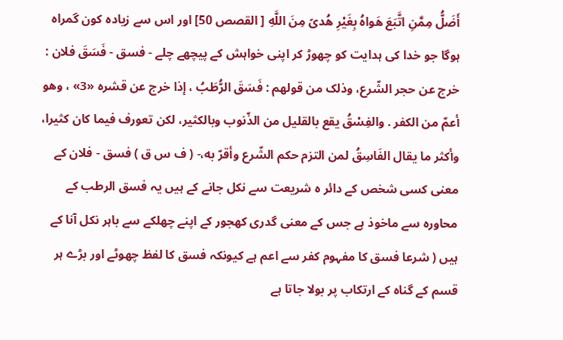أَضَلُّ مِمَّنِ اتَّبَعَ هَواهُ بِغَيْرِ هُدىً مِنَ اللَّهِ [ القصص 50] اور اس سے زیادہ کون گمراہ ہوگا جو خدا کی ہدایت کو چھوڑ کر اپنی خواہش کے پیچھے چلے - فسق - فَسَقَ فلان : خرج عن حجر الشّرع، وذلک من قولهم : فَسَقَ الرُّطَبُ ، إذا خرج عن قشره «3» ، وهو أعمّ من الکفر . والفِسْقُ يقع بالقلیل من الذّنوب وبالکثير، لکن تعورف فيما کان کثيرا، وأكثر ما يقال الفَاسِقُ لمن التزم حکم الشّرع وأقرّ به،- ( ف س ق ) فسق - فلان کے معنی کسی شخص کے دائر ہ شریعت سے نکل جانے کے ہیں یہ فسق الرطب کے محاورہ سے ماخوذ ہے جس کے معنی گدری کھجور کے اپنے چھلکے سے باہر نکل آنا کے ہیں ( شرعا فسق کا مفہوم کفر سے اعم ہے کیونکہ فسق کا لفظ چھوٹے اور بڑے ہر قسم کے گناہ کے ارتکاب پر بولا جاتا ہے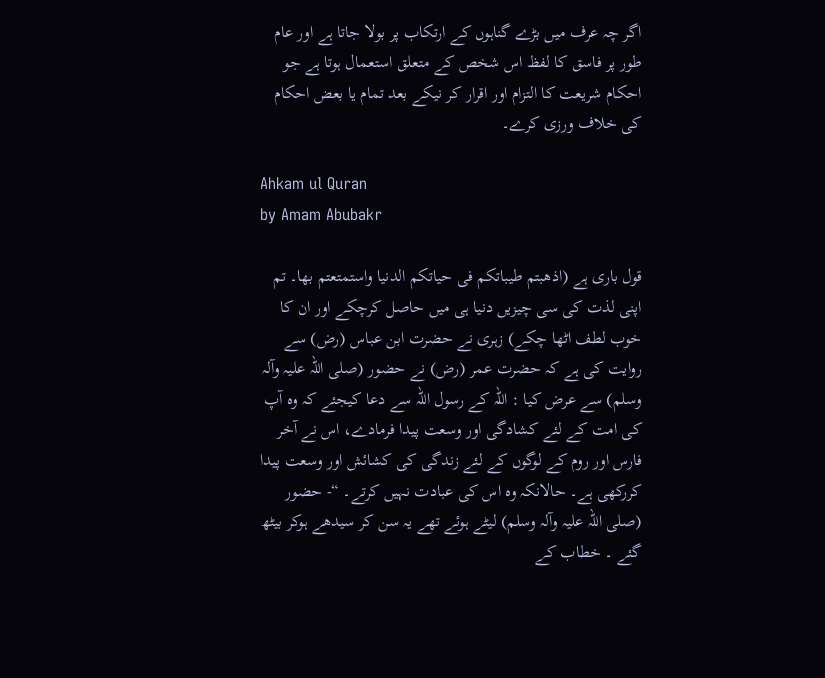اگر چہ عرف میں بڑے گناہوں کے ارتکاب پر بولا جاتا ہے اور عام طور پر فاسق کا لفظ اس شخص کے متعلق استعمال ہوتا ہے جو احکام شریعت کا التزام اور اقرار کر نیکے بعد تمام یا بعض احکام کی خلاف ورزی کرے۔

Ahkam ul Quran
by Amam Abubakr

قول باری ہے (اذھبتم طیباتکم فی حیاتکم الدنیا واستمتعتم بھا۔ تم اپنی لذت کی سی چیزیں دنیا ہی میں حاصل کرچکے اور ان کا خوب لطف اٹھا چکے) زہری نے حضرت ابن عباس (رض) سے روایت کی ہے کہ حضرت عمر (رض) نے حضور (صلی اللہ علیہ وآلہ وسلم) سے عرض کیا : اللہ کے رسول اللہ سے دعا کیجئے کہ وہ آپ کی امت کے لئے کشادگی اور وسعت پیدا فرمادے، اس نے آخر فارس اور روم کے لوگوں کے لئے زندگی کی کشائش اور وسعت پیدا کررکھی ہے۔ حالانکہ وہ اس کی عبادت نہیں کرتے۔ “- حضور (صلی اللہ علیہ وآلہ وسلم) لیٹے ہوئے تھے یہ سن کر سیدھے ہوکر بیٹھ گئے ۔ خطاب کے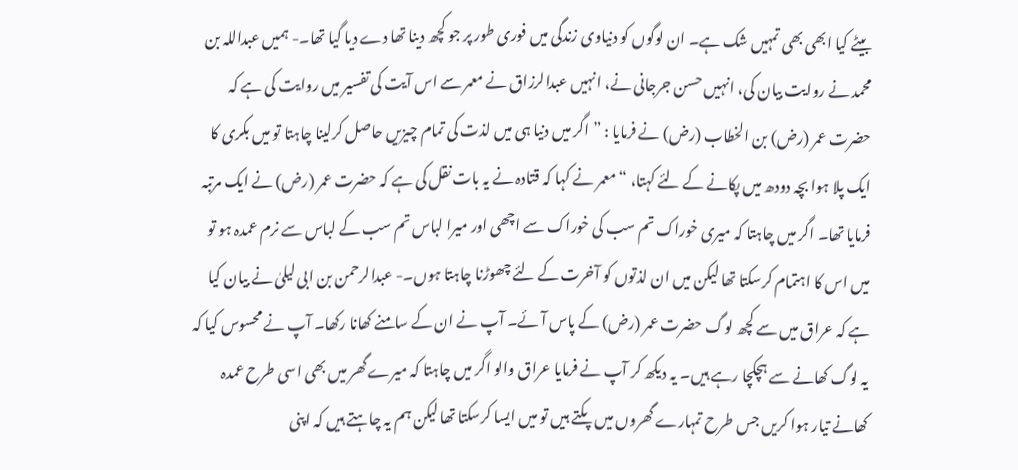بیٹے کیا ابھی بھی تمہیں شک ہے۔ ان لوگوں کو دنیاوی زندگی میں فوری طور پر جو کچھ دینا تھا دے دیا گیا تھا۔- ہمیں عبداللہ بن محمد نے روایت بیان کی، انہیں حسن جرجانی نے، انہیں عبدالرزاق نے معمر سے اس آیت کی تفسیر میں روایت کی ہے کہ حضرت عمر (رض) بن الخطاب (رض) نے فرمایا : ” اگر میں دنیا ہی میں لذت کی تمام چیزیں حاصل کرلینا چاہتا تو میں بکری کا ایک پلا ہوا بچہ دودھ میں پکانے کے لئے کہتا، “ معمر نے کہا کہ قتادہ نے یہ بات نقل کی ہے کہ حضرت عمر (رض) نے ایک مرتبہ فرمایا تھا۔ اگر میں چاہتا کہ میری خوراک تم سب کی خوراک سے اچھی اور میرا لباس تم سب کے لباس سے نرم عمدہ ہو تو میں اس کا اہتمام کرسکتا تھا لیکن میں ان لذتوں کو آخرت کے لئے چھوڑنا چاہتا ہوں۔- عبدالرحمن بن ابی لیلیٰ نے بیان کیا ہے کہ عراق میں سے کچھ لوگ حضرت عمر (رض) کے پاس آئے۔ آپ نے ان کے سامنے کھانا رکھا۔ آپ نے محسوس کیا کہ یہ لوگ کھانے سے ہچکچا رہے ہیں۔ یہ دیکھ کر آپ نے فرمایا عراق والو اگر میں چاہتا کہ میرے گھر میں بھی اسی طرح عمدہ کھانے تیار ہوا کریں جس طرح تمہارے گھروں میں پکتے ہیں تو میں ایسا کرسکتا تھا لیکن ہم یہ چاہتے ہیں کہ اپنی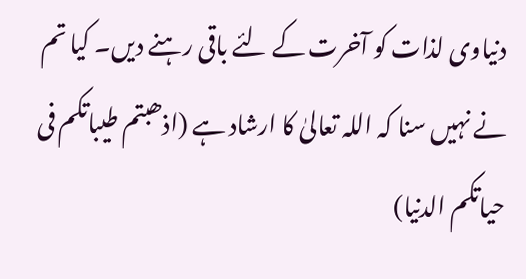دنیاوی لذات کو آخرت کے لئے باقی رہنے دیں۔ کیا تم نے نہیں سنا کہ اللہ تعالیٰ کا ارشاد ہے (اذھبتم طیباتکم فی حیاتکم الدنیا)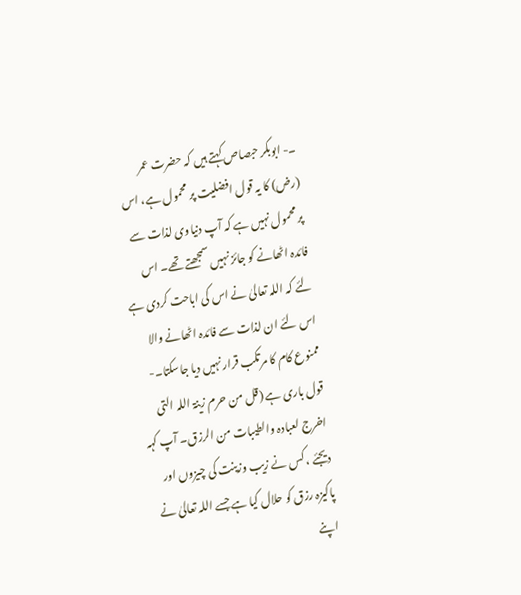۔- ابوبکر حبصاص کہتے ہیں کہ حضرت عمر (رض) کا یہ قول افضلیت پر محمول ہے، اس پر محمول نہیں ہے کہ آپ دنیاوی لذات سے فائدہ اٹھانے کو جائز نہیں سمجھتے تھے۔ اس لئے کہ اللہ تعالیٰ نے اس کی اباحت کردی ہے اس لئے ان لذات سے فائدہ اٹھانے والا ممنوع کام کا مرتکب قرار نہیں دیا جاسکتا۔- قول باری ہے (قل من حرم زینۃ اللہ التی اخرج لعبادہ والطیبات من الرزق۔ آپ کہہ دیجئے ، کس نے زیب وزینت کی چیزوں اور پاکیزہ رزق کو حلال کیا ہے جسے اللہ تعالیٰ نے اپنے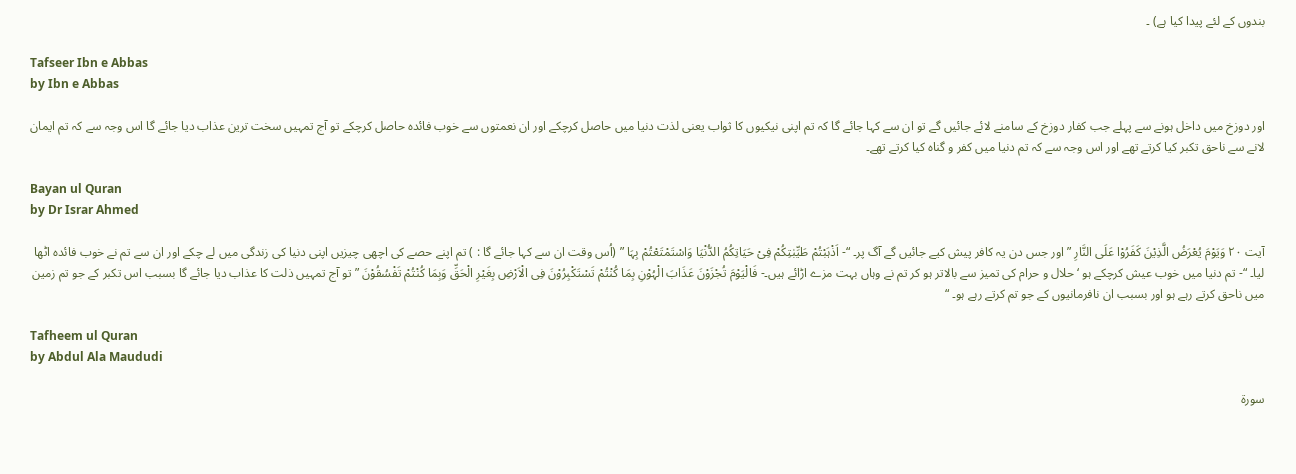بندوں کے لئے پیدا کیا ہے) ۔

Tafseer Ibn e Abbas
by Ibn e Abbas

اور دوزخ میں داخل ہونے سے پہلے جب کفار دوزخ کے سامنے لائے جائیں گے تو ان سے کہا جائے گا کہ تم اپنی نیکیوں کا ثواب یعنی لذت دنیا میں حاصل کرچکے اور ان نعمتوں سے خوب فائدہ حاصل کرچکے تو آج تمہیں سخت ترین عذاب دیا جائے گا اس وجہ سے کہ تم ایمان لانے سے ناحق تکبر کیا کرتے تھے اور اس وجہ سے کہ تم دنیا میں کفر و گناہ کیا کرتے تھے۔

Bayan ul Quran
by Dr Israr Ahmed

آیت ٢٠ وَیَوْمَ یُعْرَضُ الَّذِیْنَ کَفَرُوْا عَلَی النَّارِ ” اور جس دن یہ کافر پیش کیے جائیں گے آگ پر۔ “- اَذْہَبْتُمْ طَیِّبٰتِکُمْ فِیْ حَیَاتِکُمُ الدُّنْیَا وَاسْتَمْتَعْتُمْ بِہَا ” (اُس وقت ان سے کہا جائے گا : ) تم اپنے حصے کی اچھی چیزیں اپنی دنیا کی زندگی میں لے چکے اور ان سے تم نے خوب فائدہ اٹھا لیا۔ “- تم دنیا میں خوب عیش کرچکے ہو ‘ حلال و حرام کی تمیز سے بالاتر ہو کر تم نے وہاں بہت مزے اڑائے ہیں۔- فَالْیَوْمَ تُجْزَوْنَ عَذَابَ الْہُوْنِ بِمَا کُنْتُمْ تَسْتَکْبِرُوْنَ فِی الْاَرْضِ بِغَیْرِ الْحَقِّ وَبِمَا کُنْتُمْ تَفْسُقُوْنَ ” تو آج تمہیں ذلت کا عذاب دیا جائے گا بسبب اس تکبر کے جو تم زمین میں ناحق کرتے رہے ہو اور بسبب ان نافرمانیوں کے جو تم کرتے رہے ہو۔ “

Tafheem ul Quran
by Abdul Ala Maududi

سورة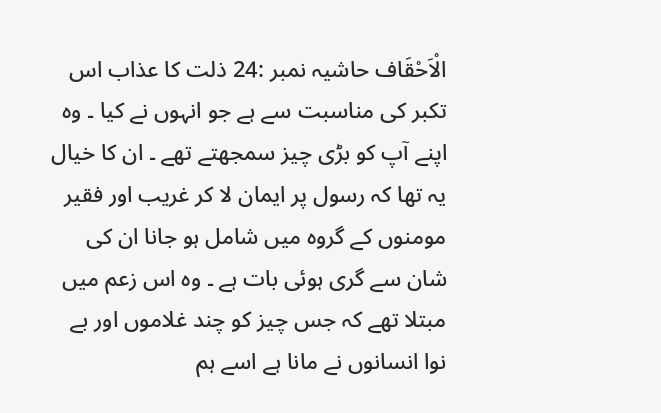الْاَحْقَاف حاشیہ نمبر :24 ذلت کا عذاب اس تکبر کی مناسبت سے ہے جو انہوں نے کیا ۔ وہ اپنے آپ کو بڑی چیز سمجھتے تھے ۔ ان کا خیال یہ تھا کہ رسول پر ایمان لا کر غریب اور فقیر مومنوں کے گروہ میں شامل ہو جانا ان کی شان سے گری ہوئی بات ہے ۔ وہ اس زعم میں مبتلا تھے کہ جس چیز کو چند غلاموں اور بے نوا انسانوں نے مانا ہے اسے ہم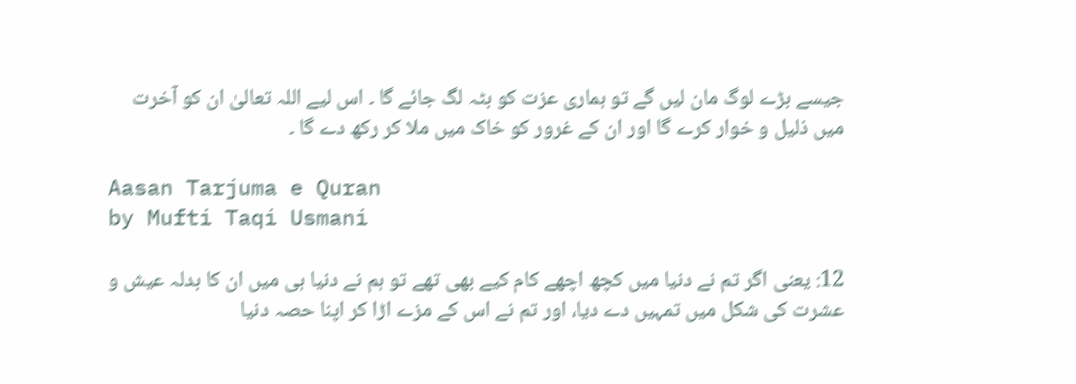جیسے بڑے لوگ مان لیں گے تو ہماری عزت کو بٹہ لگ جائے گا ۔ اس لیے اللہ تعالیٰ ان کو آخرت میں ذلیل و خوار کرے گا اور ان کے غرور کو خاک میں ملا کر رکھ دے گا ۔

Aasan Tarjuma e Quran
by Mufti Taqi Usmani

12: یعنی اگر تم نے دنیا میں کچھ اچھے کام کیے بھی تھے تو ہم نے دنیا ہی میں ان کا بدلہ عیش و عشرت کی شکل میں تمہیں دے دیا، اور تم نے اس کے مزے اڑا کر اپنا حصہ دنیا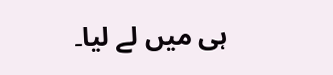ہی میں لے لیا۔